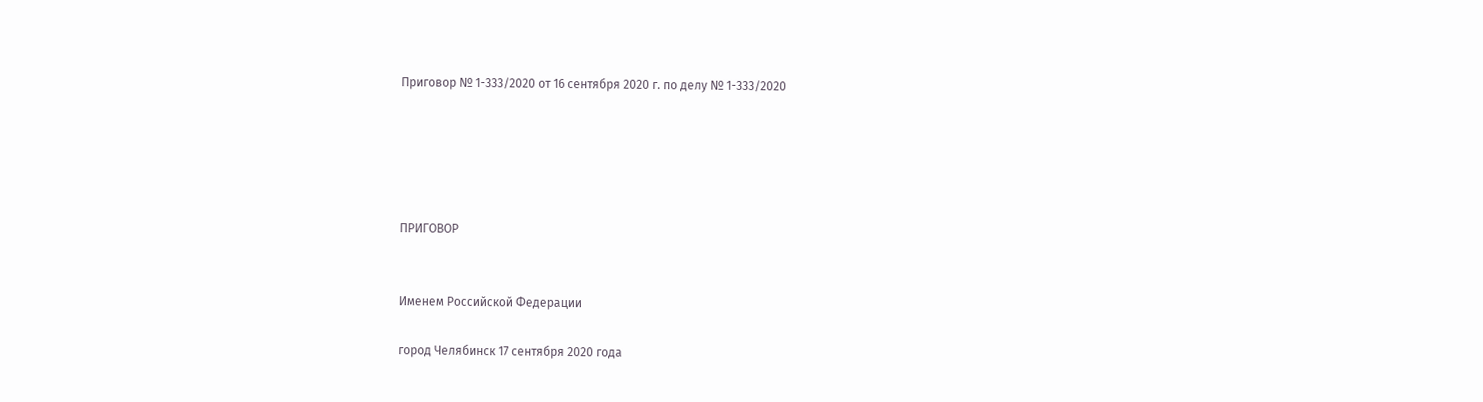Приговор № 1-333/2020 от 16 сентября 2020 г. по делу № 1-333/2020





ПРИГОВОР


Именем Российской Федерации

город Челябинск 17 сентября 2020 года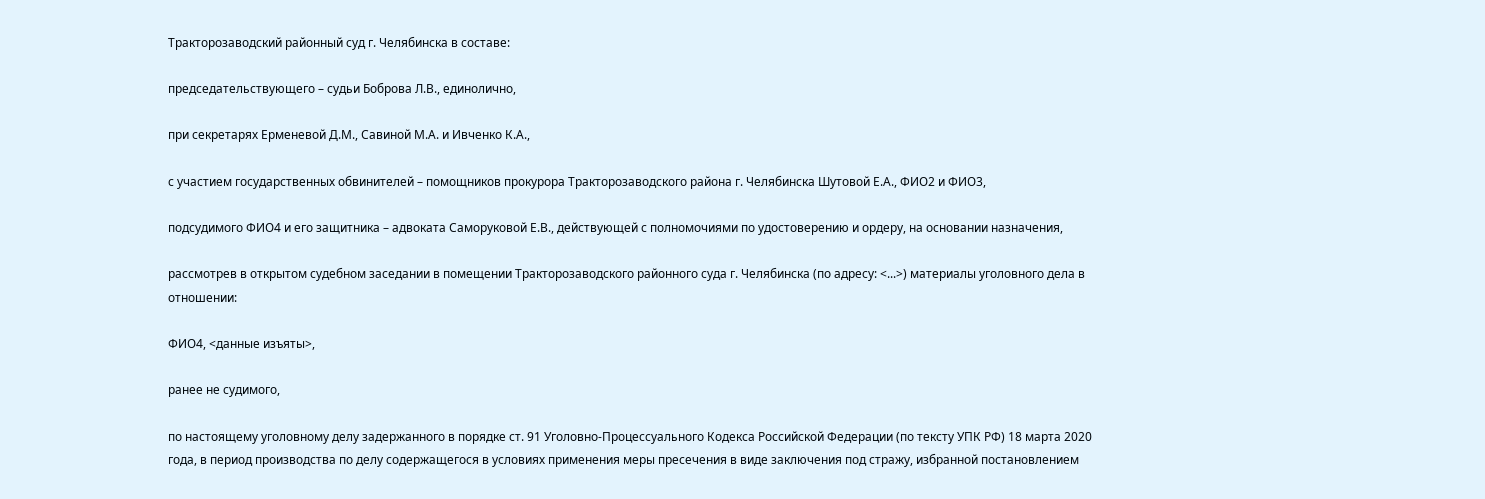Тракторозаводский районный суд г. Челябинска в составе:

председательствующего – судьи Боброва Л.В., единолично,

при секретарях Ерменевой Д.М., Савиной М.А. и Ивченко К.А.,

с участием государственных обвинителей – помощников прокурора Тракторозаводского района г. Челябинска Шутовой Е.А., ФИО2 и ФИО3,

подсудимого ФИО4 и его защитника – адвоката Саморуковой Е.В., действующей с полномочиями по удостоверению и ордеру, на основании назначения,

рассмотрев в открытом судебном заседании в помещении Тракторозаводского районного суда г. Челябинска (по адресу: <...>) материалы уголовного дела в отношении:

ФИО4, <данные изъяты>,

ранее не судимого,

по настоящему уголовному делу задержанного в порядке ст. 91 Уголовно-Процессуального Кодекса Российской Федерации (по тексту УПК РФ) 18 марта 2020 года, в период производства по делу содержащегося в условиях применения меры пресечения в виде заключения под стражу, избранной постановлением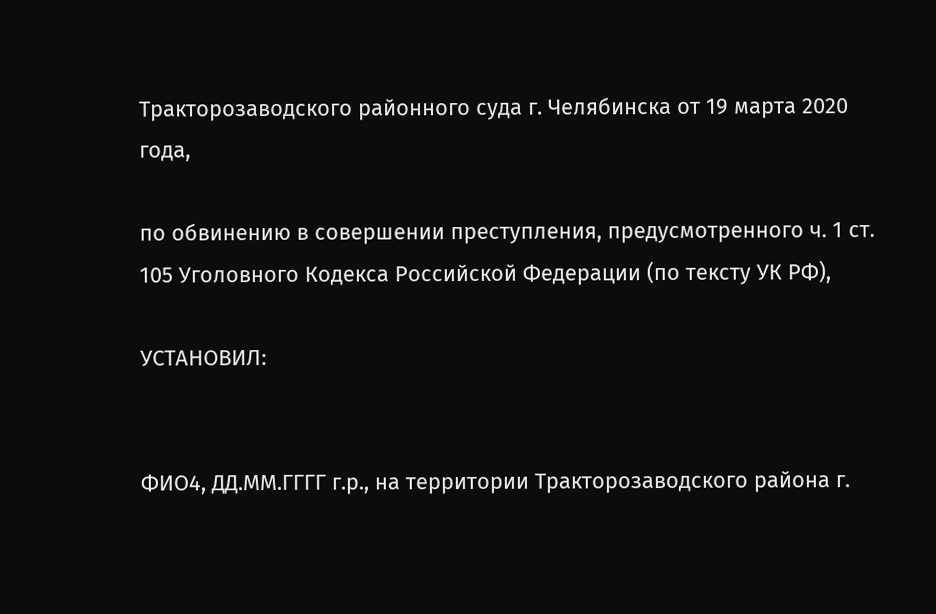Тракторозаводского районного суда г. Челябинска от 19 марта 2020 года,

по обвинению в совершении преступления, предусмотренного ч. 1 ст. 105 Уголовного Кодекса Российской Федерации (по тексту УК РФ),

УСТАНОВИЛ:


ФИО4, ДД.ММ.ГГГГ г.р., на территории Тракторозаводского района г.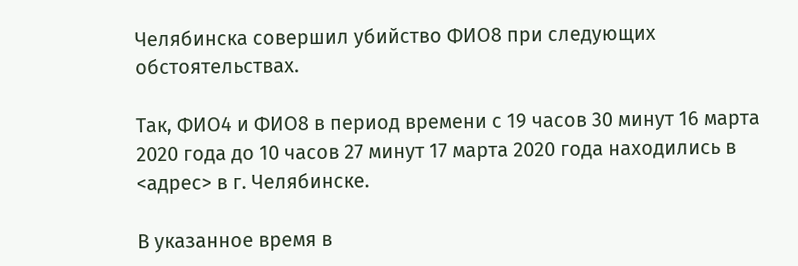Челябинска совершил убийство ФИО8 при следующих обстоятельствах.

Так, ФИО4 и ФИО8 в период времени с 19 часов 30 минут 16 марта 2020 года до 10 часов 27 минут 17 марта 2020 года находились в <адрес> в г. Челябинске.

В указанное время в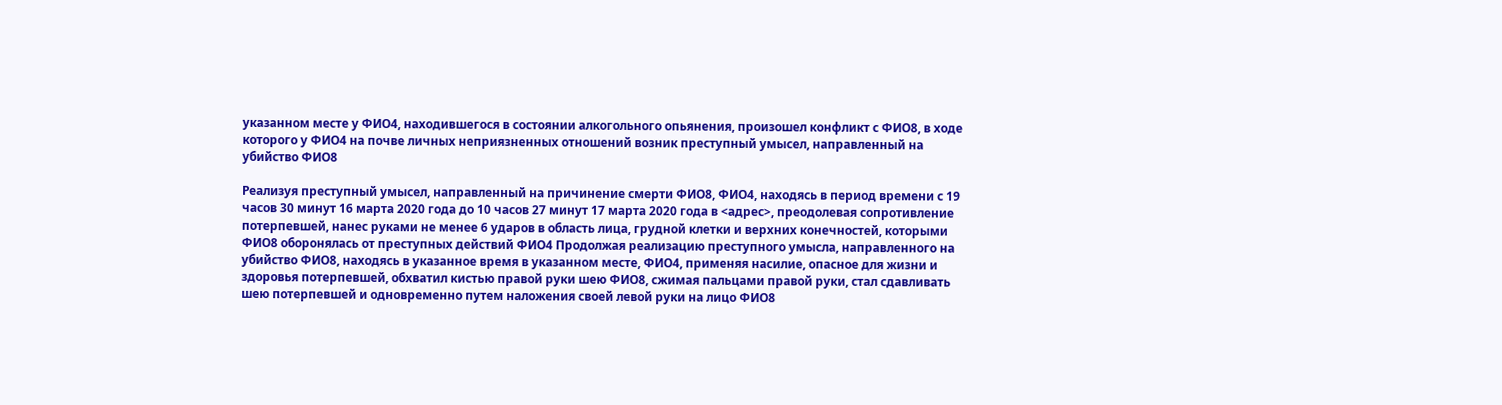указанном месте у ФИО4, находившегося в состоянии алкогольного опьянения, произошел конфликт с ФИО8, в ходе которого у ФИО4 на почве личных неприязненных отношений возник преступный умысел, направленный на убийство ФИО8

Реализуя преступный умысел, направленный на причинение смерти ФИО8, ФИО4, находясь в период времени с 19 часов 30 минут 16 марта 2020 года до 10 часов 27 минут 17 марта 2020 года в <адрес>, преодолевая сопротивление потерпевшей, нанес руками не менее 6 ударов в область лица, грудной клетки и верхних конечностей, которыми ФИО8 оборонялась от преступных действий ФИО4 Продолжая реализацию преступного умысла, направленного на убийство ФИО8, находясь в указанное время в указанном месте, ФИО4, применяя насилие, опасное для жизни и здоровья потерпевшей, обхватил кистью правой руки шею ФИО8, сжимая пальцами правой руки, стал сдавливать шею потерпевшей и одновременно путем наложения своей левой руки на лицо ФИО8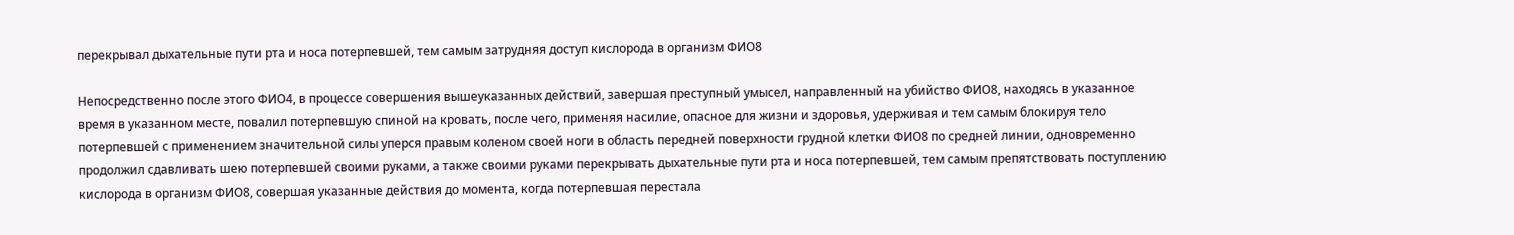перекрывал дыхательные пути рта и носа потерпевшей, тем самым затрудняя доступ кислорода в организм ФИО8

Непосредственно после этого ФИО4, в процессе совершения вышеуказанных действий, завершая преступный умысел, направленный на убийство ФИО8, находясь в указанное время в указанном месте, повалил потерпевшую спиной на кровать, после чего, применяя насилие, опасное для жизни и здоровья, удерживая и тем самым блокируя тело потерпевшей с применением значительной силы уперся правым коленом своей ноги в область передней поверхности грудной клетки ФИО8 по средней линии, одновременно продолжил сдавливать шею потерпевшей своими руками, а также своими руками перекрывать дыхательные пути рта и носа потерпевшей, тем самым препятствовать поступлению кислорода в организм ФИО8, совершая указанные действия до момента, когда потерпевшая перестала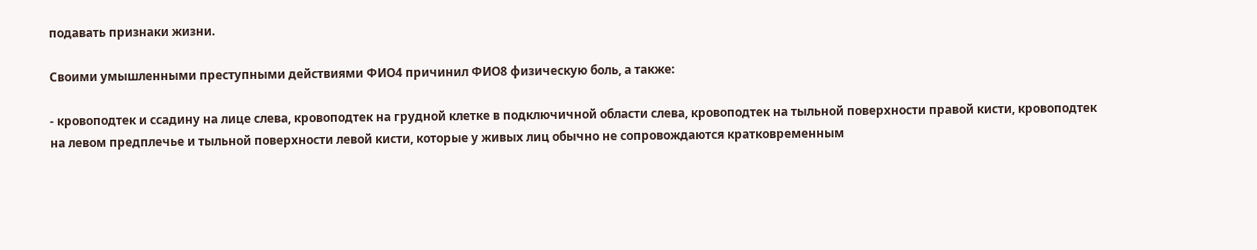подавать признаки жизни.

Своими умышленными преступными действиями ФИО4 причинил ФИО8 физическую боль, а также:

- кровоподтек и ссадину на лице слева, кровоподтек на грудной клетке в подключичной области слева, кровоподтек на тыльной поверхности правой кисти, кровоподтек на левом предплечье и тыльной поверхности левой кисти, которые у живых лиц обычно не сопровождаются кратковременным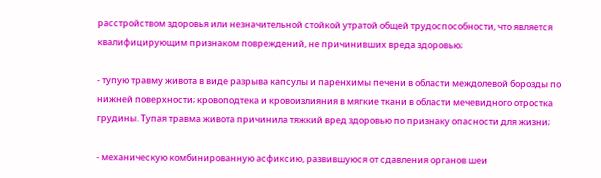расстройством здоровья или незначительной стойкой утратой общей трудоспособности, что является квалифицирующим признаком повреждений, не причинивших вреда здоровью;

- тупую травму живота в виде разрыва капсулы и паренхимы печени в области междолевой борозды по нижней поверхности; кровоподтека и кровоизлияния в мягкие ткани в области мечевидного отростка грудины. Тупая травма живота причинила тяжкий вред здоровью по признаку опасности для жизни;

- механическую комбинированную асфиксию, развившуюся от сдавления органов шеи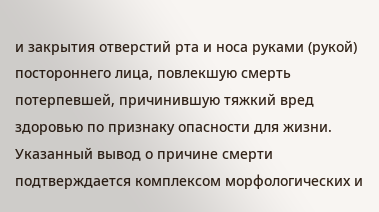и закрытия отверстий рта и носа руками (рукой) постороннего лица, повлекшую смерть потерпевшей, причинившую тяжкий вред здоровью по признаку опасности для жизни. Указанный вывод о причине смерти подтверждается комплексом морфологических и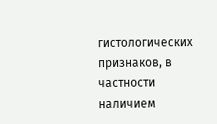гистологических признаков, в частности наличием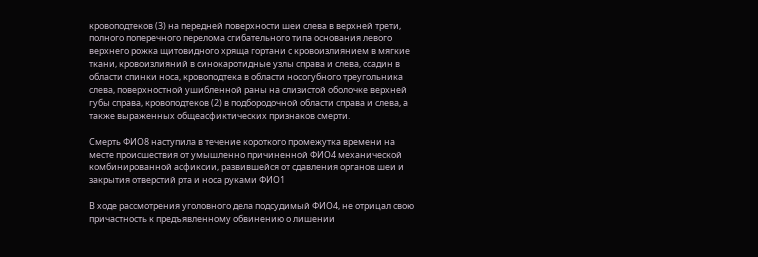кровоподтеков (3) на передней поверхности шеи слева в верхней трети, полного поперечного перелома сгибательного типа основания левого верхнего рожка щитовидного хряща гортани с кровоизлиянием в мягкие ткани, кровоизлияний в синокаротидные узлы справа и слева, ссадин в области спинки носа, кровоподтека в области носогубного треугольника слева, поверхностной ушибленной раны на слизистой оболочке верхней губы справа, кровоподтеков (2) в подбородочной области справа и слева, а также выраженных общеасфиктических признаков смерти.

Смерть ФИО8 наступила в течение короткого промежутка времени на месте происшествия от умышленно причиненной ФИО4 механической комбинированной асфиксии, развившейся от сдавления органов шеи и закрытия отверстий рта и носа руками ФИО1

В ходе рассмотрения уголовного дела подсудимый ФИО4, не отрицал свою причастность к предъявленному обвинению о лишении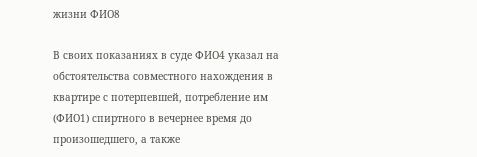жизни ФИО8

В своих показаниях в суде ФИО4 указал на обстоятельства совместного нахождения в квартире с потерпевшей, потребление им (ФИО1) спиртного в вечернее время до произошедшего, а также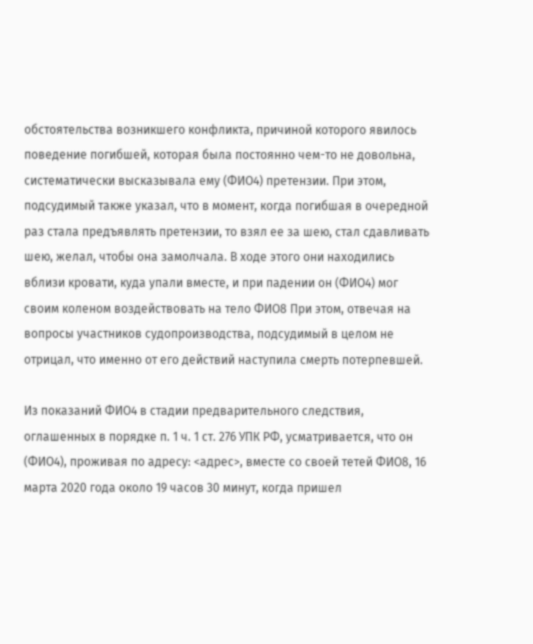обстоятельства возникшего конфликта, причиной которого явилось поведение погибшей, которая была постоянно чем-то не довольна, систематически высказывала ему (ФИО4) претензии. При этом, подсудимый также указал, что в момент, когда погибшая в очередной раз стала предъявлять претензии, то взял ее за шею, стал сдавливать шею, желал, чтобы она замолчала. В ходе этого они находились вблизи кровати, куда упали вместе, и при падении он (ФИО4) мог своим коленом воздействовать на тело ФИО8 При этом, отвечая на вопросы участников судопроизводства, подсудимый в целом не отрицал, что именно от его действий наступила смерть потерпевшей.

Из показаний ФИО4 в стадии предварительного следствия, оглашенных в порядке п. 1 ч. 1 ст. 276 УПК РФ, усматривается, что он (ФИО4), проживая по адресу: <адрес>, вместе со своей тетей ФИО8, 16 марта 2020 года около 19 часов 30 минут, когда пришел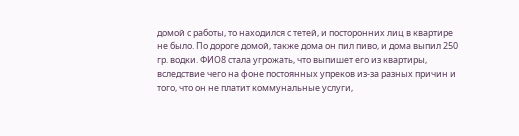домой с работы, то находился с тетей, и посторонних лиц в квартире не было. По дороге домой, также дома он пил пиво, и дома выпил 250 гр. водки. ФИО8 стала угрожать, что выпишет его из квартиры, вследствие чего на фоне постоянных упреков из-за разных причин и того, что он не платит коммунальные услуги,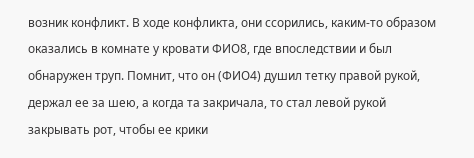возник конфликт. В ходе конфликта, они ссорились, каким-то образом оказались в комнате у кровати ФИО8, где впоследствии и был обнаружен труп. Помнит, что он (ФИО4) душил тетку правой рукой, держал ее за шею, а когда та закричала, то стал левой рукой закрывать рот, чтобы ее крики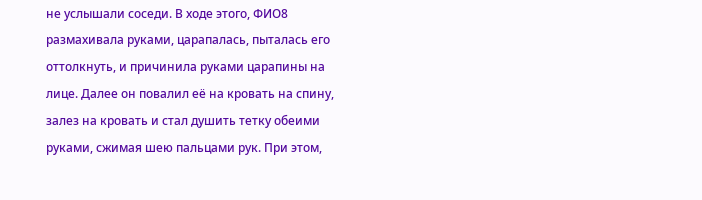не услышали соседи. В ходе этого, ФИО8 размахивала руками, царапалась, пыталась его оттолкнуть, и причинила руками царапины на лице. Далее он повалил её на кровать на спину, залез на кровать и стал душить тетку обеими руками, сжимая шею пальцами рук. При этом,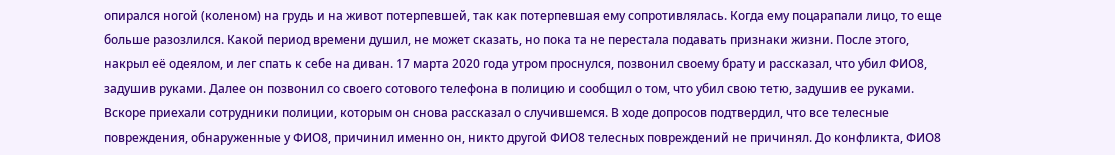опирался ногой (коленом) на грудь и на живот потерпевшей, так как потерпевшая ему сопротивлялась. Когда ему поцарапали лицо, то еще больше разозлился. Какой период времени душил, не может сказать, но пока та не перестала подавать признаки жизни. После этого, накрыл её одеялом, и лег спать к себе на диван. 17 марта 2020 года утром проснулся, позвонил своему брату и рассказал, что убил ФИО8, задушив руками. Далее он позвонил со своего сотового телефона в полицию и сообщил о том, что убил свою тетю, задушив ее руками. Вскоре приехали сотрудники полиции, которым он снова рассказал о случившемся. В ходе допросов подтвердил, что все телесные повреждения, обнаруженные у ФИО8, причинил именно он, никто другой ФИО8 телесных повреждений не причинял. До конфликта, ФИО8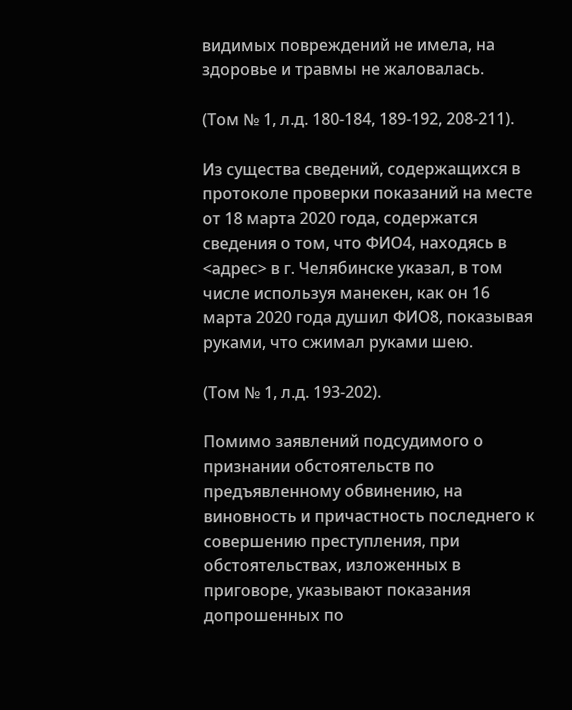видимых повреждений не имела, на здоровье и травмы не жаловалась.

(Том № 1, л.д. 180-184, 189-192, 208-211).

Из существа сведений, содержащихся в протоколе проверки показаний на месте от 18 марта 2020 года, содержатся сведения о том, что ФИО4, находясь в <адрес> в г. Челябинске указал, в том числе используя манекен, как он 16 марта 2020 года душил ФИО8, показывая руками, что сжимал руками шею.

(Том № 1, л.д. 193-202).

Помимо заявлений подсудимого о признании обстоятельств по предъявленному обвинению, на виновность и причастность последнего к совершению преступления, при обстоятельствах, изложенных в приговоре, указывают показания допрошенных по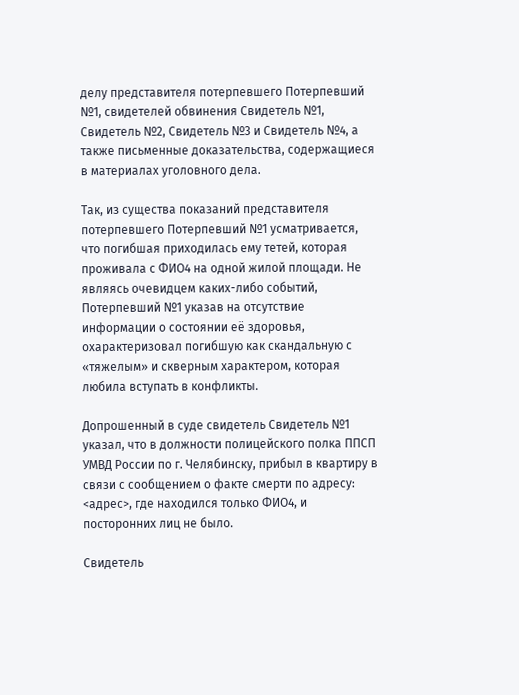делу представителя потерпевшего Потерпевший №1, свидетелей обвинения Свидетель №1, Свидетель №2, Свидетель №3 и Свидетель №4, а также письменные доказательства, содержащиеся в материалах уголовного дела.

Так, из существа показаний представителя потерпевшего Потерпевший №1 усматривается, что погибшая приходилась ему тетей, которая проживала с ФИО4 на одной жилой площади. Не являясь очевидцем каких-либо событий, Потерпевший №1 указав на отсутствие информации о состоянии её здоровья, охарактеризовал погибшую как скандальную с «тяжелым» и скверным характером, которая любила вступать в конфликты.

Допрошенный в суде свидетель Свидетель №1 указал, что в должности полицейского полка ППСП УМВД России по г. Челябинску, прибыл в квартиру в связи с сообщением о факте смерти по адресу: <адрес>, где находился только ФИО4, и посторонних лиц не было.

Свидетель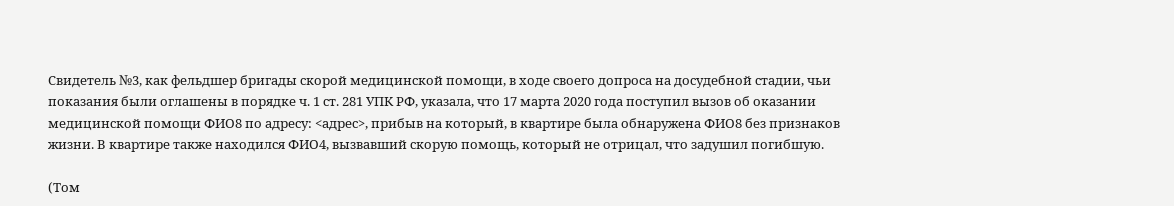Свидетель №3, как фельдшер бригады скорой медицинской помощи, в ходе своего допроса на досудебной стадии, чьи показания были оглашены в порядке ч. 1 ст. 281 УПК РФ, указала, что 17 марта 2020 года поступил вызов об оказании медицинской помощи ФИО8 по адресу: <адрес>, прибыв на который, в квартире была обнаружена ФИО8 без признаков жизни. В квартире также находился ФИО4, вызвавший скорую помощь, который не отрицал, что задушил погибшую.

(Том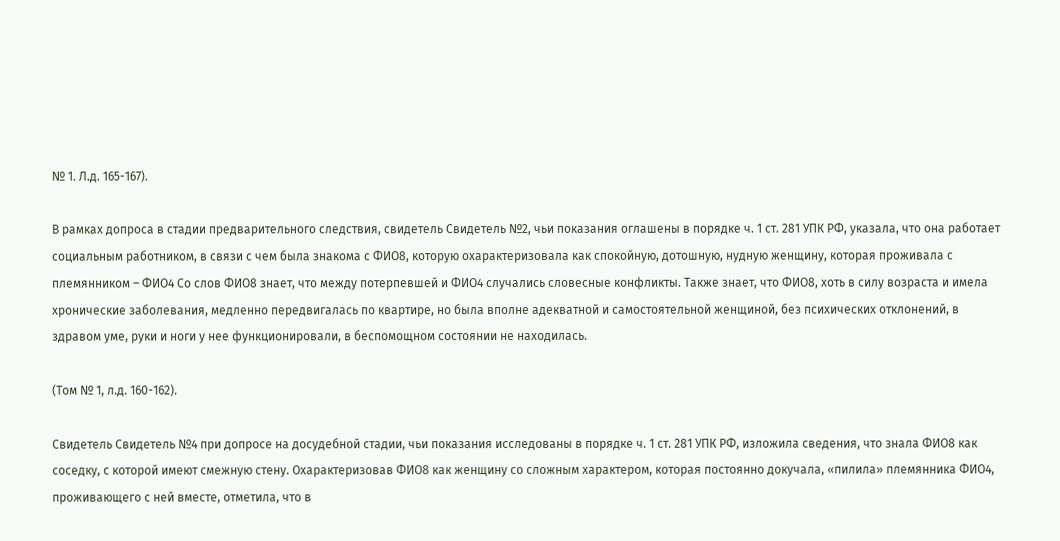№ 1. Л.д. 165-167).

В рамках допроса в стадии предварительного следствия, свидетель Свидетель №2, чьи показания оглашены в порядке ч. 1 ст. 281 УПК РФ, указала, что она работает социальным работником, в связи с чем была знакома с ФИО8, которую охарактеризовала как спокойную, дотошную, нудную женщину, которая проживала с племянником – ФИО4 Со слов ФИО8 знает, что между потерпевшей и ФИО4 случались словесные конфликты. Также знает, что ФИО8, хоть в силу возраста и имела хронические заболевания, медленно передвигалась по квартире, но была вполне адекватной и самостоятельной женщиной, без психических отклонений, в здравом уме, руки и ноги у нее функционировали, в беспомощном состоянии не находилась.

(Том № 1, л.д. 160-162).

Свидетель Свидетель №4 при допросе на досудебной стадии, чьи показания исследованы в порядке ч. 1 ст. 281 УПК РФ, изложила сведения, что знала ФИО8 как соседку, с которой имеют смежную стену. Охарактеризовав ФИО8 как женщину со сложным характером, которая постоянно докучала, «пилила» племянника ФИО4, проживающего с ней вместе, отметила, что в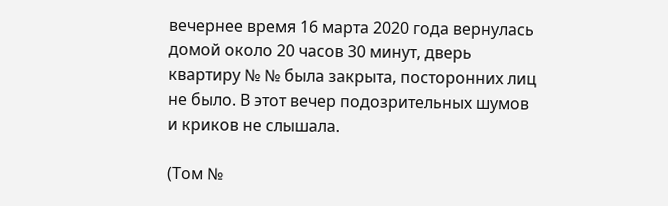вечернее время 16 марта 2020 года вернулась домой около 20 часов 30 минут, дверь квартиру № № была закрыта, посторонних лиц не было. В этот вечер подозрительных шумов и криков не слышала.

(Том №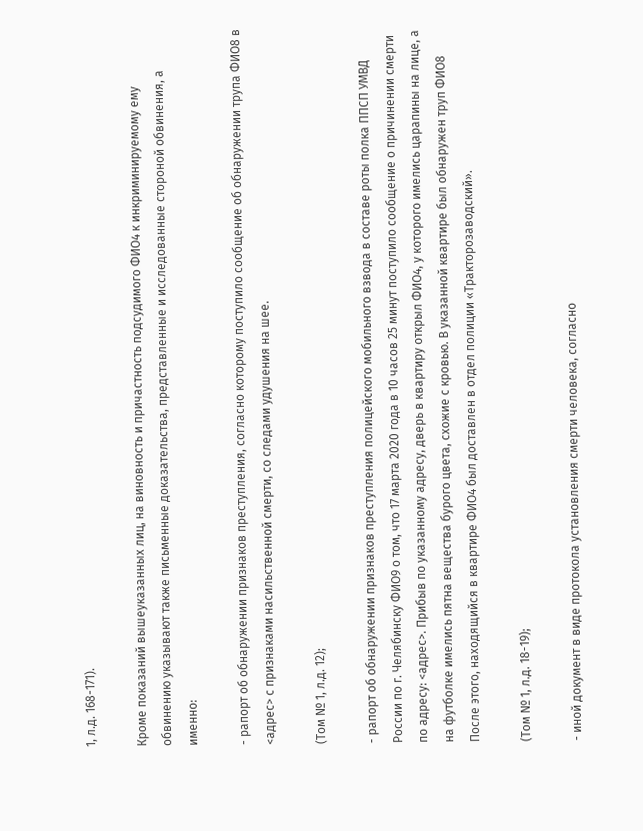1, л.д. 168-171).

Кроме показаний вышеуказанных лиц, на виновность и причастность подсудимого ФИО4 к инкриминируемому ему обвинению указывают также письменные доказательства, представленные и исследованные стороной обвинения, а именно:

- рапорт об обнаружении признаков преступления, согласно которому поступило сообщение об обнаружении трупа ФИО8 в <адрес> с признаками насильственной смерти, со следами удушения на шее.

(Том № 1, л.д. 12);

- рапорт об обнаружении признаков преступления полицейского мобильного взвода в составе роты полка ППСП УМВД России по г. Челябинску ФИО9 о том, что 17 марта 2020 года в 10 часов 25 минут поступило сообщение о причинении смерти по адресу: <адрес>. Прибыв по указанному адресу, дверь в квартиру открыл ФИО4, у которого имелись царапины на лице, а на футболке имелись пятна вещества бурого цвета, схожие с кровью. В указанной квартире был обнаружен труп ФИО8 После этого, находящийся в квартире ФИО4 был доставлен в отдел полиции «Тракторозаводский».

(Том № 1, л.д. 18-19);

- иной документ в виде протокола установления смерти человека, согласно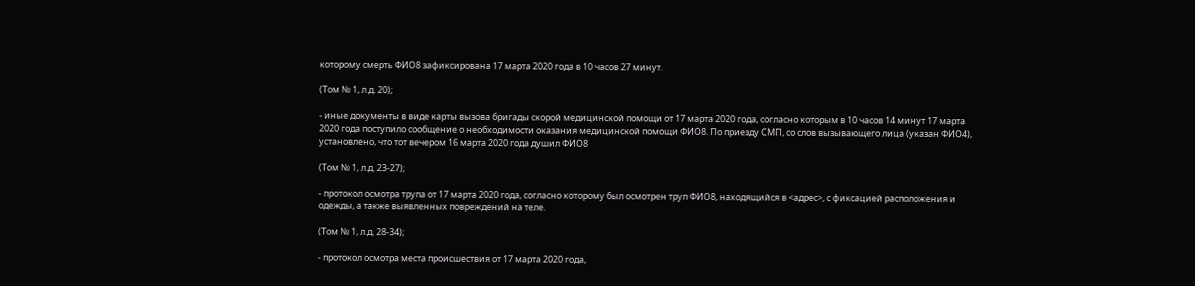которому смерть ФИО8 зафиксирована 17 марта 2020 года в 10 часов 27 минут.

(Том № 1, л.д. 20);

- иные документы в виде карты вызова бригады скорой медицинской помощи от 17 марта 2020 года, согласно которым в 10 часов 14 минут 17 марта 2020 года поступило сообщение о необходимости оказания медицинской помощи ФИО8. По приезду СМП, со слов вызывающего лица (указан ФИО4), установлено, что тот вечером 16 марта 2020 года душил ФИО8

(Том № 1, л.д. 23-27);

- протокол осмотра трупа от 17 марта 2020 года, согласно которому был осмотрен труп ФИО8, находящийся в <адрес>, с фиксацией расположения и одежды, а также выявленных повреждений на теле.

(Том № 1, л.д. 28-34);

- протокол осмотра места происшествия от 17 марта 2020 года,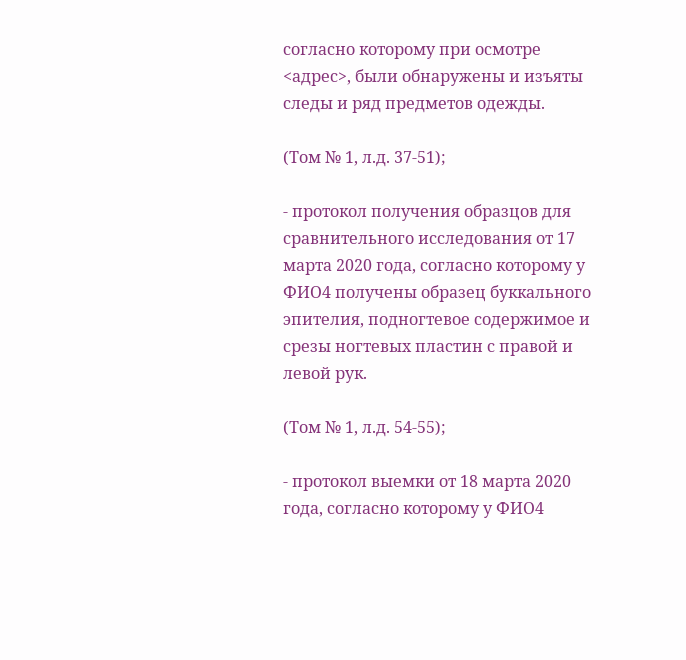согласно которому при осмотре <адрес>, были обнаружены и изъяты следы и ряд предметов одежды.

(Том № 1, л.д. 37-51);

- протокол получения образцов для сравнительного исследования от 17 марта 2020 года, согласно которому у ФИО4 получены образец буккального эпителия, подногтевое содержимое и срезы ногтевых пластин с правой и левой рук.

(Том № 1, л.д. 54-55);

- протокол выемки от 18 марта 2020 года, согласно которому у ФИО4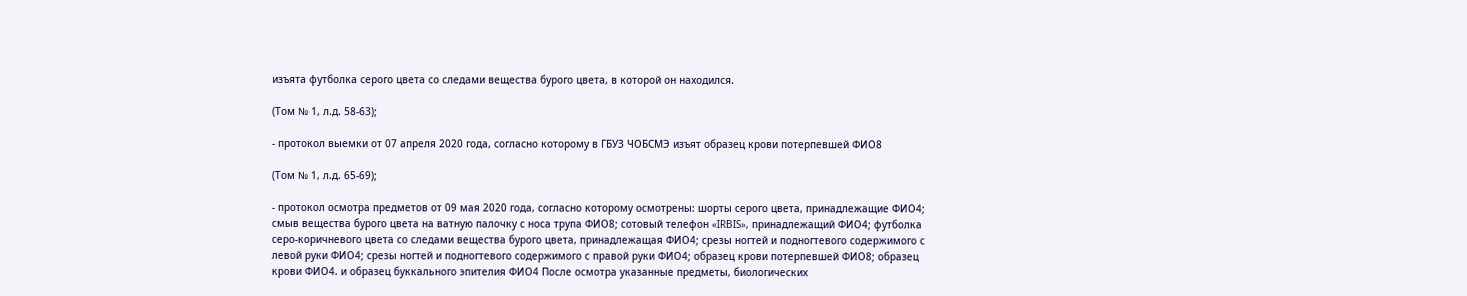изъята футболка серого цвета со следами вещества бурого цвета, в которой он находился.

(Том № 1, л.д. 58-63);

- протокол выемки от 07 апреля 2020 года, согласно которому в ГБУЗ ЧОБСМЭ изъят образец крови потерпевшей ФИО8

(Том № 1, л.д. 65-69);

- протокол осмотра предметов от 09 мая 2020 года, согласно которому осмотрены: шорты серого цвета, принадлежащие ФИО4; смыв вещества бурого цвета на ватную палочку с носа трупа ФИО8; сотовый телефон «IRBIS», принадлежащий ФИО4; футболка серо-коричневого цвета со следами вещества бурого цвета, принадлежащая ФИО4; срезы ногтей и подногтевого содержимого с левой руки ФИО4; срезы ногтей и подногтевого содержимого с правой руки ФИО4; образец крови потерпевшей ФИО8; образец крови ФИО4. и образец буккального эпителия ФИО4 После осмотра указанные предметы, биологических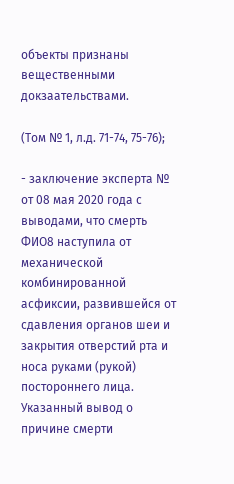объекты признаны вещественными докзаательствами.

(Том № 1, л.д. 71-74, 75-76);

- заключение эксперта № от 08 мая 2020 года с выводами, что смерть ФИО8 наступила от механической комбинированной асфиксии, развившейся от сдавления органов шеи и закрытия отверстий рта и носа руками (рукой) постороннего лица. Указанный вывод о причине смерти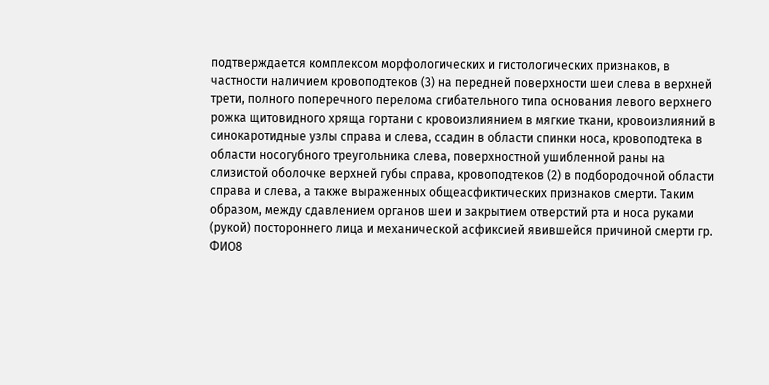подтверждается комплексом морфологических и гистологических признаков, в частности наличием кровоподтеков (3) на передней поверхности шеи слева в верхней трети, полного поперечного перелома сгибательного типа основания левого верхнего рожка щитовидного хряща гортани с кровоизлиянием в мягкие ткани, кровоизлияний в синокаротидные узлы справа и слева, ссадин в области спинки носа, кровоподтека в области носогубного треугольника слева, поверхностной ушибленной раны на слизистой оболочке верхней губы справа, кровоподтеков (2) в подбородочной области справа и слева, а также выраженных общеасфиктических признаков смерти. Таким образом, между сдавлением органов шеи и закрытием отверстий рта и носа руками (рукой) постороннего лица и механической асфиксией явившейся причиной смерти гр. ФИО8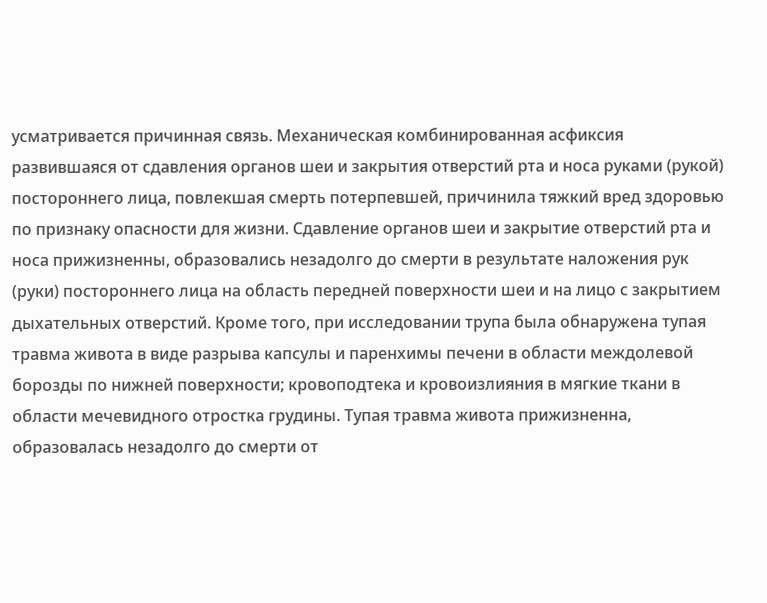усматривается причинная связь. Механическая комбинированная асфиксия развившаяся от сдавления органов шеи и закрытия отверстий рта и носа руками (рукой) постороннего лица, повлекшая смерть потерпевшей, причинила тяжкий вред здоровью по признаку опасности для жизни. Сдавление органов шеи и закрытие отверстий рта и носа прижизненны, образовались незадолго до смерти в результате наложения рук (руки) постороннего лица на область передней поверхности шеи и на лицо с закрытием дыхательных отверстий. Кроме того, при исследовании трупа была обнаружена тупая травма живота в виде разрыва капсулы и паренхимы печени в области междолевой борозды по нижней поверхности; кровоподтека и кровоизлияния в мягкие ткани в области мечевидного отростка грудины. Тупая травма живота прижизненна, образовалась незадолго до смерти от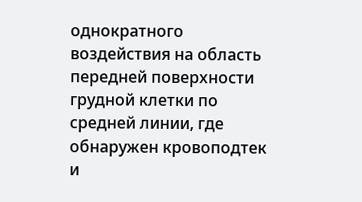однократного воздействия на область передней поверхности грудной клетки по средней линии, где обнаружен кровоподтек и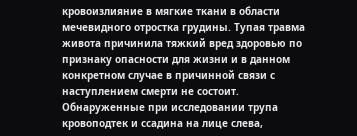кровоизлияние в мягкие ткани в области мечевидного отростка грудины. Тупая травма живота причинила тяжкий вред здоровью по признаку опасности для жизни и в данном конкретном случае в причинной связи с наступлением смерти не состоит. Обнаруженные при исследовании трупа кровоподтек и ссадина на лице слева,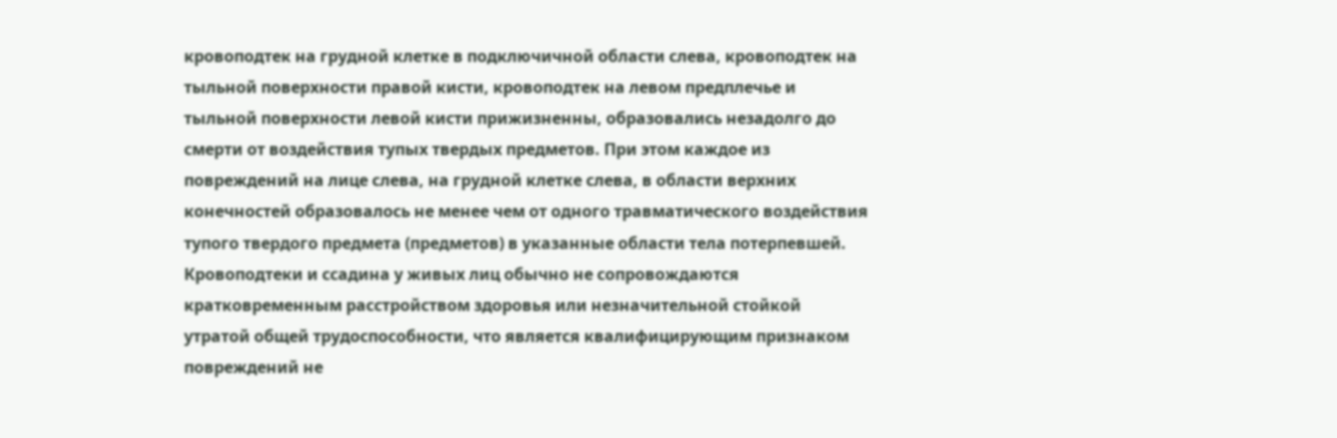кровоподтек на грудной клетке в подключичной области слева, кровоподтек на тыльной поверхности правой кисти, кровоподтек на левом предплечье и тыльной поверхности левой кисти прижизненны, образовались незадолго до смерти от воздействия тупых твердых предметов. При этом каждое из повреждений на лице слева, на грудной клетке слева, в области верхних конечностей образовалось не менее чем от одного травматического воздействия тупого твердого предмета (предметов) в указанные области тела потерпевшей. Кровоподтеки и ссадина у живых лиц обычно не сопровождаются кратковременным расстройством здоровья или незначительной стойкой утратой общей трудоспособности, что является квалифицирующим признаком повреждений не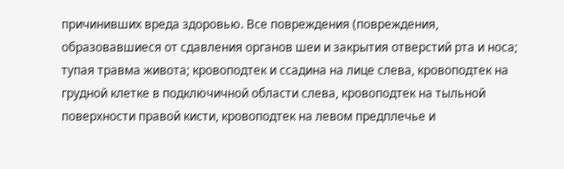причинивших вреда здоровью. Все повреждения (повреждения, образовавшиеся от сдавления органов шеи и закрытия отверстий рта и носа; тупая травма живота; кровоподтек и ссадина на лице слева, кровоподтек на грудной клетке в подключичной области слева, кровоподтек на тыльной поверхности правой кисти, кровоподтек на левом предплечье и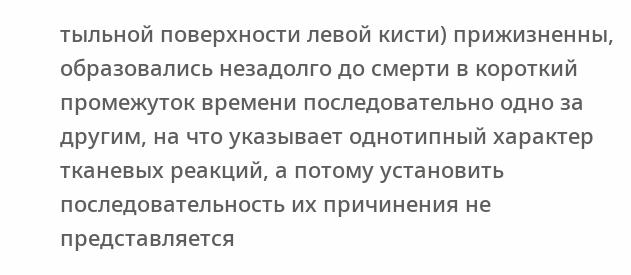тыльной поверхности левой кисти) прижизненны, образовались незадолго до смерти в короткий промежуток времени последовательно одно за другим, на что указывает однотипный характер тканевых реакций, а потому установить последовательность их причинения не представляется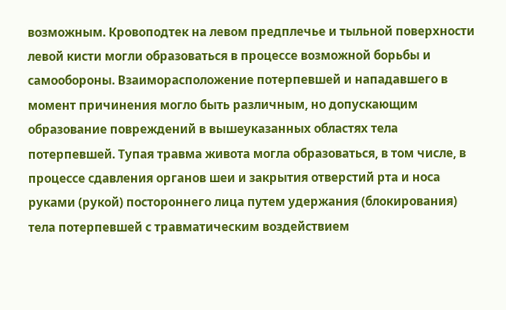возможным. Кровоподтек на левом предплечье и тыльной поверхности левой кисти могли образоваться в процессе возможной борьбы и самообороны. Взаиморасположение потерпевшей и нападавшего в момент причинения могло быть различным, но допускающим образование повреждений в вышеуказанных областях тела потерпевшей. Тупая травма живота могла образоваться, в том числе, в процессе сдавления органов шеи и закрытия отверстий рта и носа руками (рукой) постороннего лица путем удержания (блокирования) тела потерпевшей с травматическим воздействием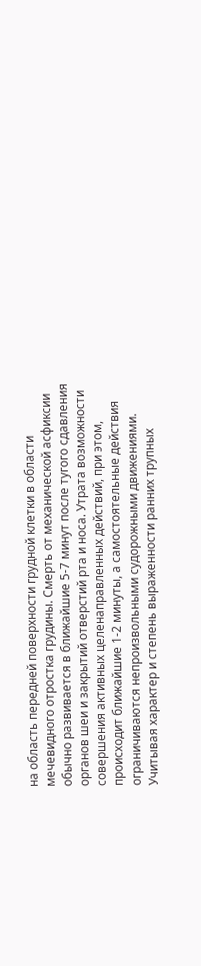на область передней поверхности грудной клетки в области мечевидного отростка грудины. Смерть от механической асфиксии обычно развивается в ближайшие 5-7 минут после тугого сдавления органов шеи и закрытий отверстий рта и носа. Утрата возможности совершения активных целенаправленных действий, при этом, происходит ближайшие 1-2 минуты, а самостоятельные действия ограничиваются непроизвольными судорожными движениями. Учитывая характер и степень выраженности ранних трупных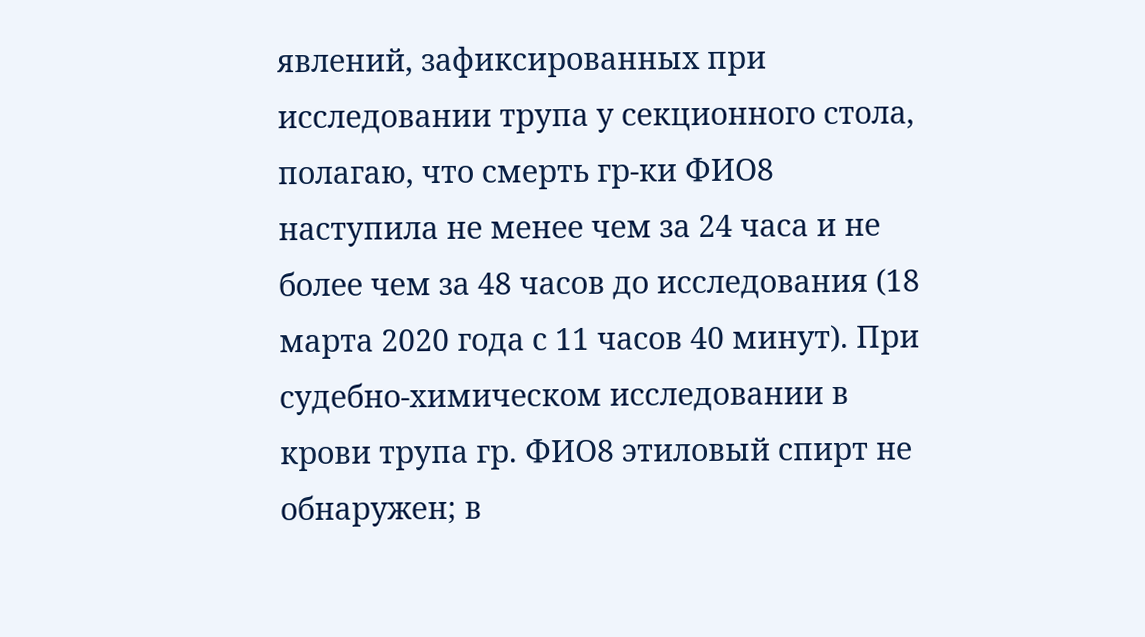явлений, зафиксированных при исследовании трупа у секционного стола, полагаю, что смерть гр-ки ФИО8 наступила не менее чем за 24 часа и не более чем за 48 часов до исследования (18 марта 2020 года с 11 часов 40 минут). При судебно-химическом исследовании в крови трупа гр. ФИО8 этиловый спирт не обнаружен; в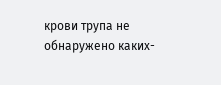крови трупа не обнаружено каких-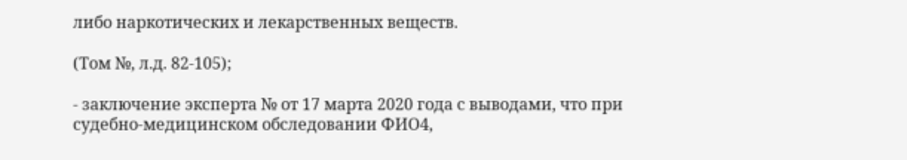либо наркотических и лекарственных веществ.

(Том №, л.д. 82-105);

- заключение эксперта № от 17 марта 2020 года с выводами, что при судебно-медицинском обследовании ФИО4,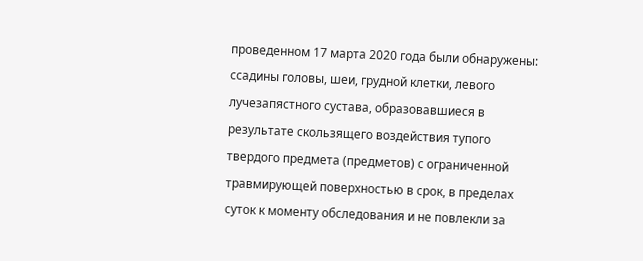проведенном 17 марта 2020 года были обнаружены: ссадины головы, шеи, грудной клетки, левого лучезапястного сустава, образовавшиеся в результате скользящего воздействия тупого твердого предмета (предметов) с ограниченной травмирующей поверхностью в срок, в пределах суток к моменту обследования и не повлекли за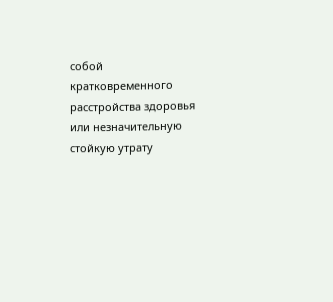собой кратковременного расстройства здоровья или незначительную стойкую утрату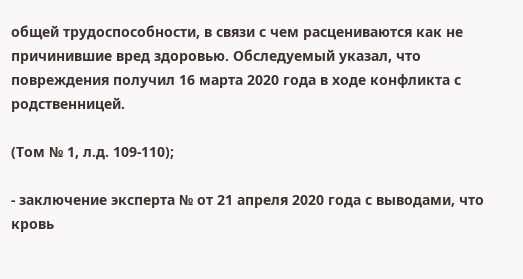общей трудоспособности, в связи с чем расцениваются как не причинившие вред здоровью. Обследуемый указал, что повреждения получил 16 марта 2020 года в ходе конфликта с родственницей.

(Том № 1, л.д. 109-110);

- заключение эксперта № от 21 апреля 2020 года с выводами, что кровь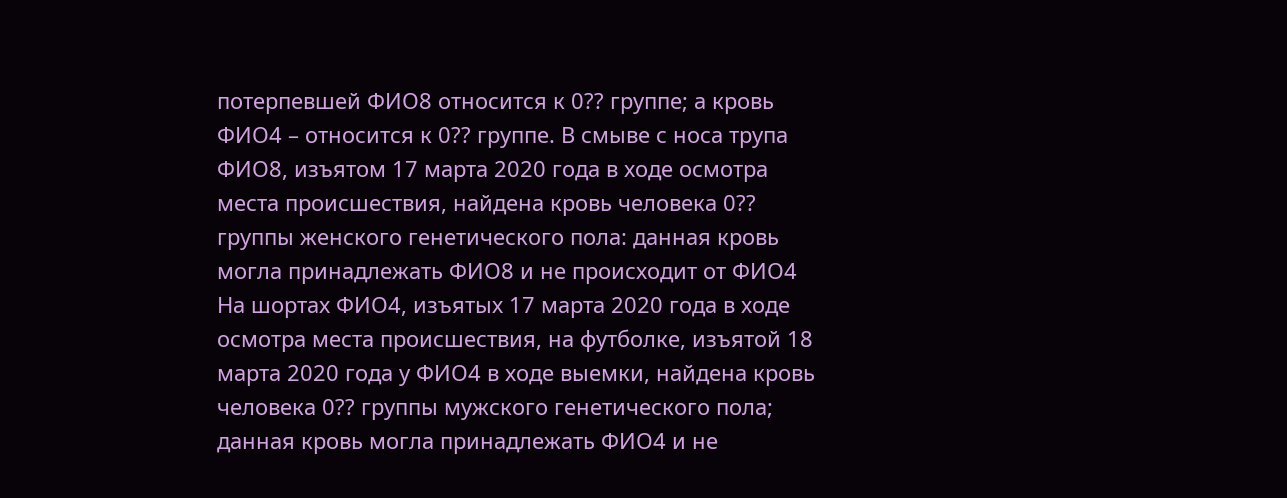потерпевшей ФИО8 относится к 0?? группе; а кровь ФИО4 – относится к 0?? группе. В смыве с носа трупа ФИО8, изъятом 17 марта 2020 года в ходе осмотра места происшествия, найдена кровь человека 0?? группы женского генетического пола: данная кровь могла принадлежать ФИО8 и не происходит от ФИО4 На шортах ФИО4, изъятых 17 марта 2020 года в ходе осмотра места происшествия, на футболке, изъятой 18 марта 2020 года у ФИО4 в ходе выемки, найдена кровь человека 0?? группы мужского генетического пола; данная кровь могла принадлежать ФИО4 и не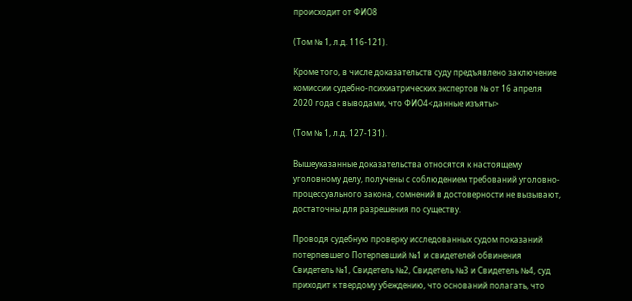происходит от ФИО8

(Том № 1, л.д. 116-121).

Кроме того, в числе доказательств суду предъявлено заключение комиссии судебно-психиатрических экспертов № от 16 апреля 2020 года с выводами, что ФИО4<данные изъяты>

(Том № 1, л.д. 127-131).

Вышеуказанные доказательства относятся к настоящему уголовному делу, получены с соблюдением требований уголовно-процессуального закона, сомнений в достоверности не вызывают, достаточны для разрешения по существу.

Проводя судебную проверку исследованных судом показаний потерпевшего Потерпевший №1 и свидетелей обвинения Свидетель №1, Свидетель №2, Свидетель №3 и Свидетель №4, суд приходит к твердому убеждению, что оснований полагать, что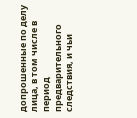допрошенные по делу лица, в том числе в период предварительного следствия, и чьи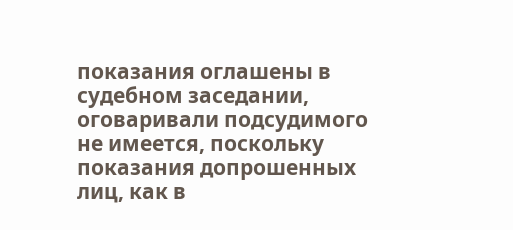показания оглашены в судебном заседании, оговаривали подсудимого не имеется, поскольку показания допрошенных лиц, как в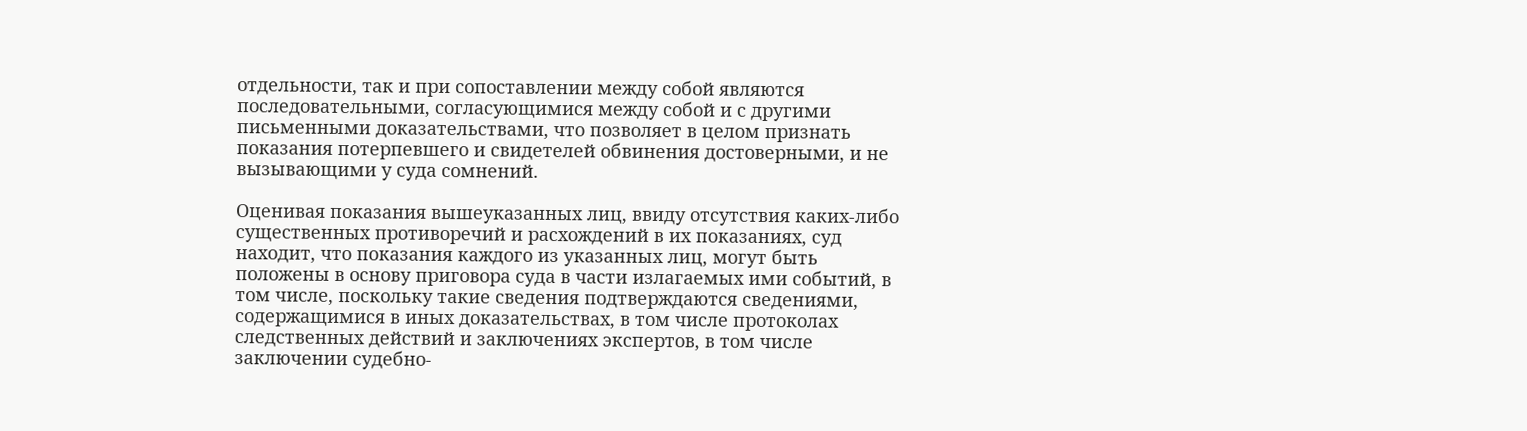отдельности, так и при сопоставлении между собой являются последовательными, согласующимися между собой и с другими письменными доказательствами, что позволяет в целом признать показания потерпевшего и свидетелей обвинения достоверными, и не вызывающими у суда сомнений.

Оценивая показания вышеуказанных лиц, ввиду отсутствия каких-либо существенных противоречий и расхождений в их показаниях, суд находит, что показания каждого из указанных лиц, могут быть положены в основу приговора суда в части излагаемых ими событий, в том числе, поскольку такие сведения подтверждаются сведениями, содержащимися в иных доказательствах, в том числе протоколах следственных действий и заключениях экспертов, в том числе заключении судебно-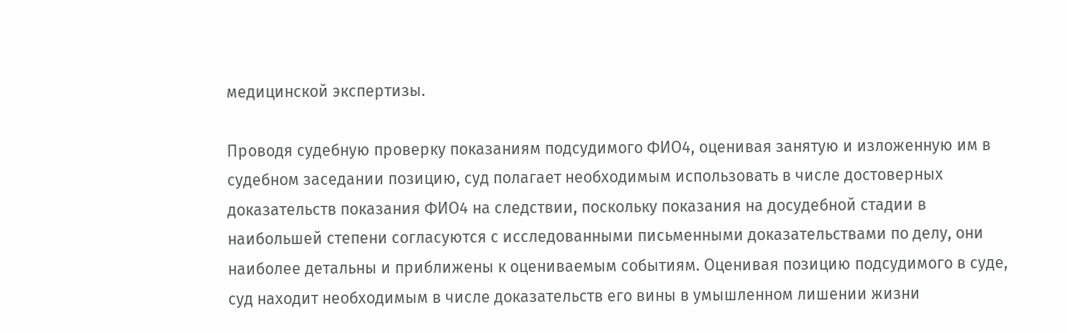медицинской экспертизы.

Проводя судебную проверку показаниям подсудимого ФИО4, оценивая занятую и изложенную им в судебном заседании позицию, суд полагает необходимым использовать в числе достоверных доказательств показания ФИО4 на следствии, поскольку показания на досудебной стадии в наибольшей степени согласуются с исследованными письменными доказательствами по делу, они наиболее детальны и приближены к оцениваемым событиям. Оценивая позицию подсудимого в суде, суд находит необходимым в числе доказательств его вины в умышленном лишении жизни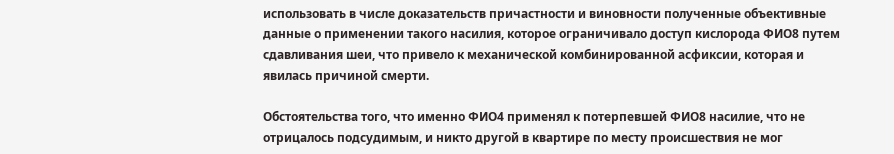использовать в числе доказательств причастности и виновности полученные объективные данные о применении такого насилия, которое ограничивало доступ кислорода ФИО8 путем сдавливания шеи, что привело к механической комбинированной асфиксии, которая и явилась причиной смерти.

Обстоятельства того, что именно ФИО4 применял к потерпевшей ФИО8 насилие, что не отрицалось подсудимым, и никто другой в квартире по месту происшествия не мог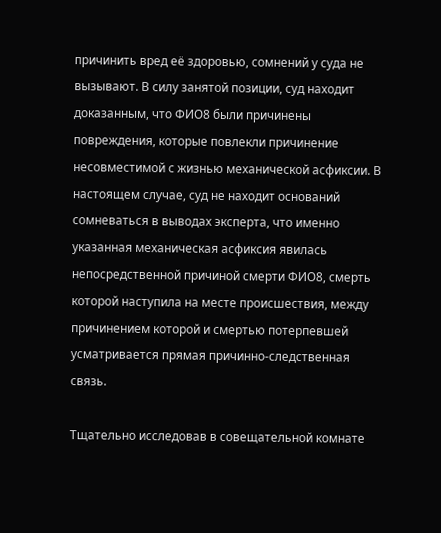причинить вред её здоровью, сомнений у суда не вызывают. В силу занятой позиции, суд находит доказанным, что ФИО8 были причинены повреждения, которые повлекли причинение несовместимой с жизнью механической асфиксии. В настоящем случае, суд не находит оснований сомневаться в выводах эксперта, что именно указанная механическая асфиксия явилась непосредственной причиной смерти ФИО8, смерть которой наступила на месте происшествия, между причинением которой и смертью потерпевшей усматривается прямая причинно-следственная связь.

Тщательно исследовав в совещательной комнате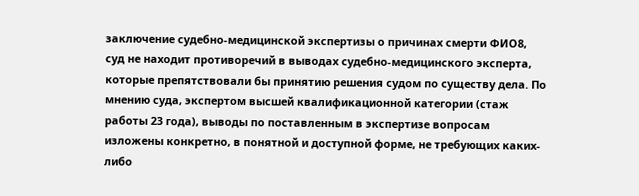заключение судебно-медицинской экспертизы о причинах смерти ФИО8, суд не находит противоречий в выводах судебно-медицинского эксперта, которые препятствовали бы принятию решения судом по существу дела. По мнению суда, экспертом высшей квалификационной категории (стаж работы 23 года), выводы по поставленным в экспертизе вопросам изложены конкретно, в понятной и доступной форме, не требующих каких-либо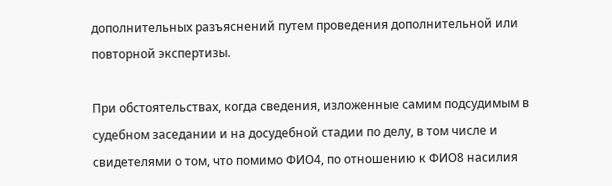дополнительных разъяснений путем проведения дополнительной или повторной экспертизы.

При обстоятельствах, когда сведения, изложенные самим подсудимым в судебном заседании и на досудебной стадии по делу, в том числе и свидетелями о том, что помимо ФИО4, по отношению к ФИО8 насилия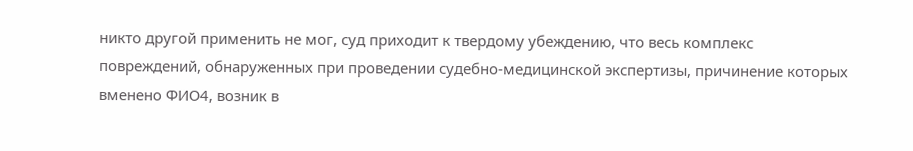никто другой применить не мог, суд приходит к твердому убеждению, что весь комплекс повреждений, обнаруженных при проведении судебно-медицинской экспертизы, причинение которых вменено ФИО4, возник в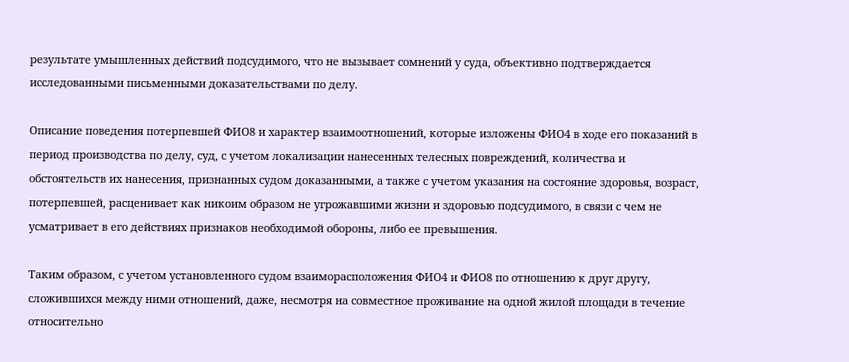результате умышленных действий подсудимого, что не вызывает сомнений у суда, объективно подтверждается исследованными письменными доказательствами по делу.

Описание поведения потерпевшей ФИО8 и характер взаимоотношений, которые изложены ФИО4 в ходе его показаний в период производства по делу, суд, с учетом локализации нанесенных телесных повреждений, количества и обстоятельств их нанесения, признанных судом доказанными, а также с учетом указания на состояние здоровья, возраст, потерпевшей, расценивает как никоим образом не угрожавшими жизни и здоровью подсудимого, в связи с чем не усматривает в его действиях признаков необходимой обороны, либо ее превышения.

Таким образом, с учетом установленного судом взаиморасположения ФИО4 и ФИО8 по отношению к друг другу, сложившихся между ними отношений, даже, несмотря на совместное проживание на одной жилой площади в течение относительно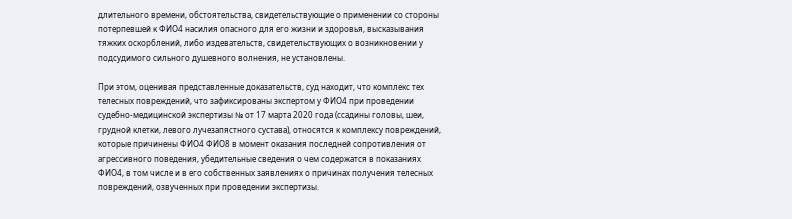длительного времени, обстоятельства, свидетельствующие о применении со стороны потерпевшей к ФИО4 насилия опасного для его жизни и здоровья, высказывания тяжких оскорблений, либо издевательств, свидетельствующих о возникновении у подсудимого сильного душевного волнения, не установлены.

При этом, оценивая представленные доказательств, суд находит, что комплекс тех телесных повреждений, что зафиксированы экспертом у ФИО4 при проведении судебно-медицинской экспертизы № от 17 марта 2020 года (ссадины головы, шеи, грудной клетки, левого лучезапястного сустава), относятся к комплексу повреждений, которые причинены ФИО4 ФИО8 в момент оказания последней сопротивления от агрессивного поведения, убедительные сведения о чем содержатся в показаниях ФИО4, в том числе и в его собственных заявлениях о причинах получения телесных повреждений, озвученных при проведении экспертизы.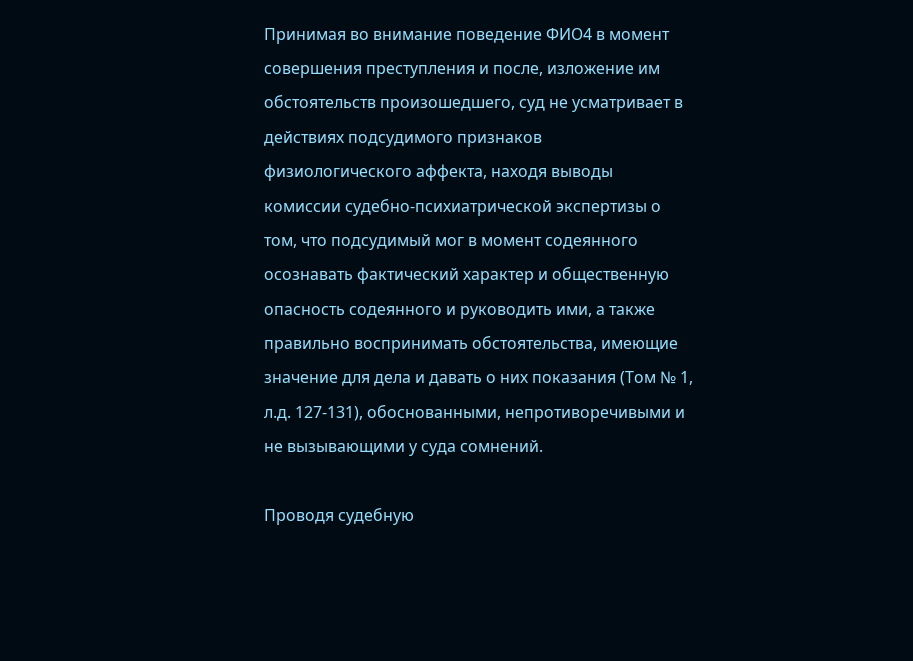Принимая во внимание поведение ФИО4 в момент совершения преступления и после, изложение им обстоятельств произошедшего, суд не усматривает в действиях подсудимого признаков физиологического аффекта, находя выводы комиссии судебно-психиатрической экспертизы о том, что подсудимый мог в момент содеянного осознавать фактический характер и общественную опасность содеянного и руководить ими, а также правильно воспринимать обстоятельства, имеющие значение для дела и давать о них показания (Том № 1, л.д. 127-131), обоснованными, непротиворечивыми и не вызывающими у суда сомнений.

Проводя судебную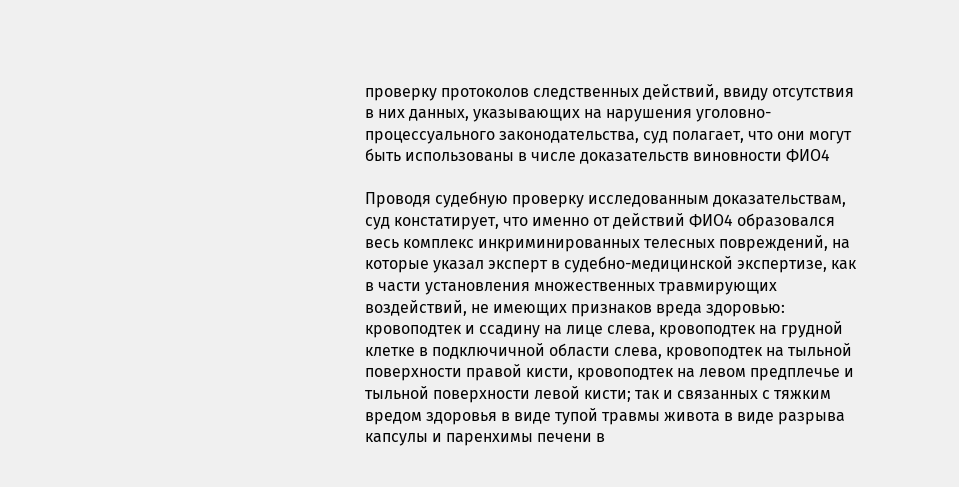проверку протоколов следственных действий, ввиду отсутствия в них данных, указывающих на нарушения уголовно-процессуального законодательства, суд полагает, что они могут быть использованы в числе доказательств виновности ФИО4

Проводя судебную проверку исследованным доказательствам, суд констатирует, что именно от действий ФИО4 образовался весь комплекс инкриминированных телесных повреждений, на которые указал эксперт в судебно-медицинской экспертизе, как в части установления множественных травмирующих воздействий, не имеющих признаков вреда здоровью: кровоподтек и ссадину на лице слева, кровоподтек на грудной клетке в подключичной области слева, кровоподтек на тыльной поверхности правой кисти, кровоподтек на левом предплечье и тыльной поверхности левой кисти; так и связанных с тяжким вредом здоровья в виде тупой травмы живота в виде разрыва капсулы и паренхимы печени в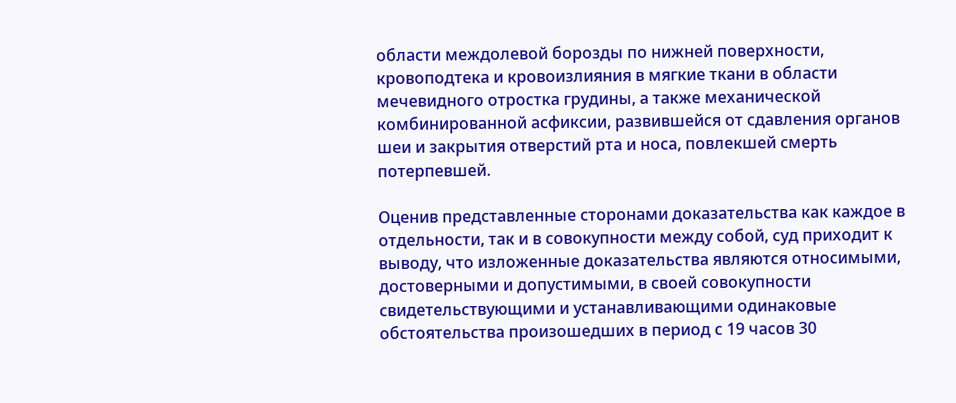области междолевой борозды по нижней поверхности, кровоподтека и кровоизлияния в мягкие ткани в области мечевидного отростка грудины, а также механической комбинированной асфиксии, развившейся от сдавления органов шеи и закрытия отверстий рта и носа, повлекшей смерть потерпевшей.

Оценив представленные сторонами доказательства как каждое в отдельности, так и в совокупности между собой, суд приходит к выводу, что изложенные доказательства являются относимыми, достоверными и допустимыми, в своей совокупности свидетельствующими и устанавливающими одинаковые обстоятельства произошедших в период с 19 часов 30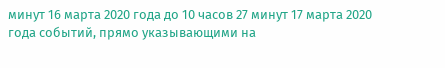минут 16 марта 2020 года до 10 часов 27 минут 17 марта 2020 года событий, прямо указывающими на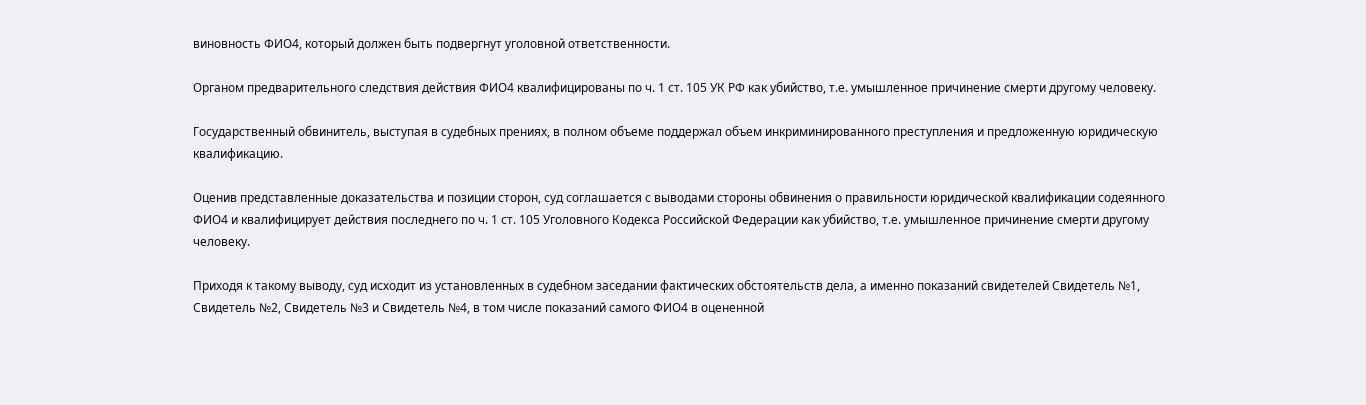виновность ФИО4, который должен быть подвергнут уголовной ответственности.

Органом предварительного следствия действия ФИО4 квалифицированы по ч. 1 ст. 105 УК РФ как убийство, т.е. умышленное причинение смерти другому человеку.

Государственный обвинитель, выступая в судебных прениях, в полном объеме поддержал объем инкриминированного преступления и предложенную юридическую квалификацию.

Оценив представленные доказательства и позиции сторон, суд соглашается с выводами стороны обвинения о правильности юридической квалификации содеянного ФИО4 и квалифицирует действия последнего по ч. 1 ст. 105 Уголовного Кодекса Российской Федерации как убийство, т.е. умышленное причинение смерти другому человеку.

Приходя к такому выводу, суд исходит из установленных в судебном заседании фактических обстоятельств дела, а именно показаний свидетелей Свидетель №1, Свидетель №2, Свидетель №3 и Свидетель №4, в том числе показаний самого ФИО4 в оцененной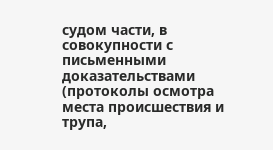судом части, в совокупности с письменными доказательствами (протоколы осмотра места происшествия и трупа,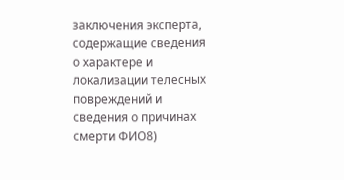заключения эксперта, содержащие сведения о характере и локализации телесных повреждений и сведения о причинах смерти ФИО8)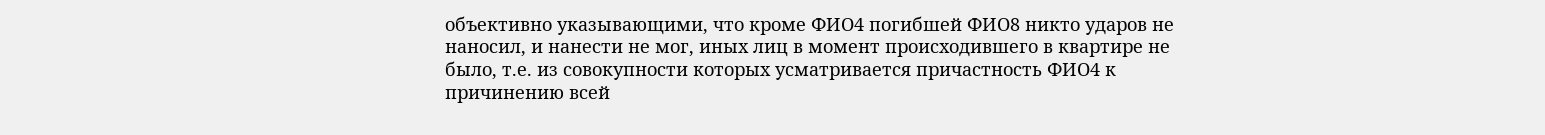объективно указывающими, что кроме ФИО4 погибшей ФИО8 никто ударов не наносил, и нанести не мог, иных лиц в момент происходившего в квартире не было, т.е. из совокупности которых усматривается причастность ФИО4 к причинению всей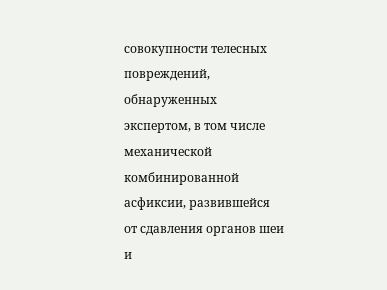совокупности телесных повреждений, обнаруженных экспертом, в том числе механической комбинированной асфиксии, развившейся от сдавления органов шеи и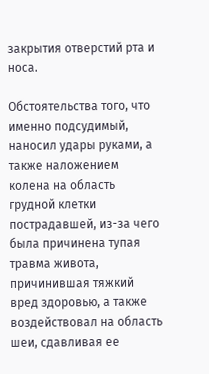закрытия отверстий рта и носа.

Обстоятельства того, что именно подсудимый, наносил удары руками, а также наложением колена на область грудной клетки пострадавшей, из-за чего была причинена тупая травма живота, причинившая тяжкий вред здоровью, а также воздействовал на область шеи, сдавливая ее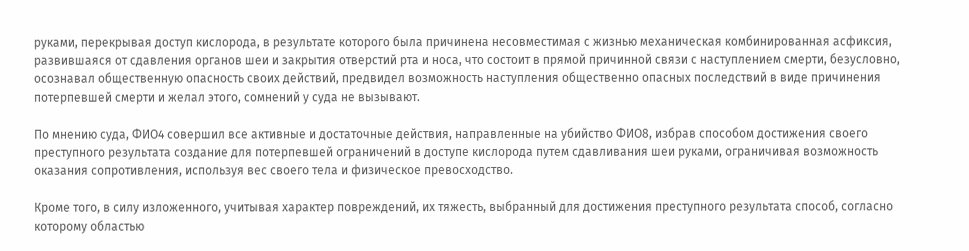руками, перекрывая доступ кислорода, в результате которого была причинена несовместимая с жизнью механическая комбинированная асфиксия, развившаяся от сдавления органов шеи и закрытия отверстий рта и носа, что состоит в прямой причинной связи с наступлением смерти, безусловно, осознавал общественную опасность своих действий, предвидел возможность наступления общественно опасных последствий в виде причинения потерпевшей смерти и желал этого, сомнений у суда не вызывают.

По мнению суда, ФИО4 совершил все активные и достаточные действия, направленные на убийство ФИО8, избрав способом достижения своего преступного результата создание для потерпевшей ограничений в доступе кислорода путем сдавливания шеи руками, ограничивая возможность оказания сопротивления, используя вес своего тела и физическое превосходство.

Кроме того, в силу изложенного, учитывая характер повреждений, их тяжесть, выбранный для достижения преступного результата способ, согласно которому областью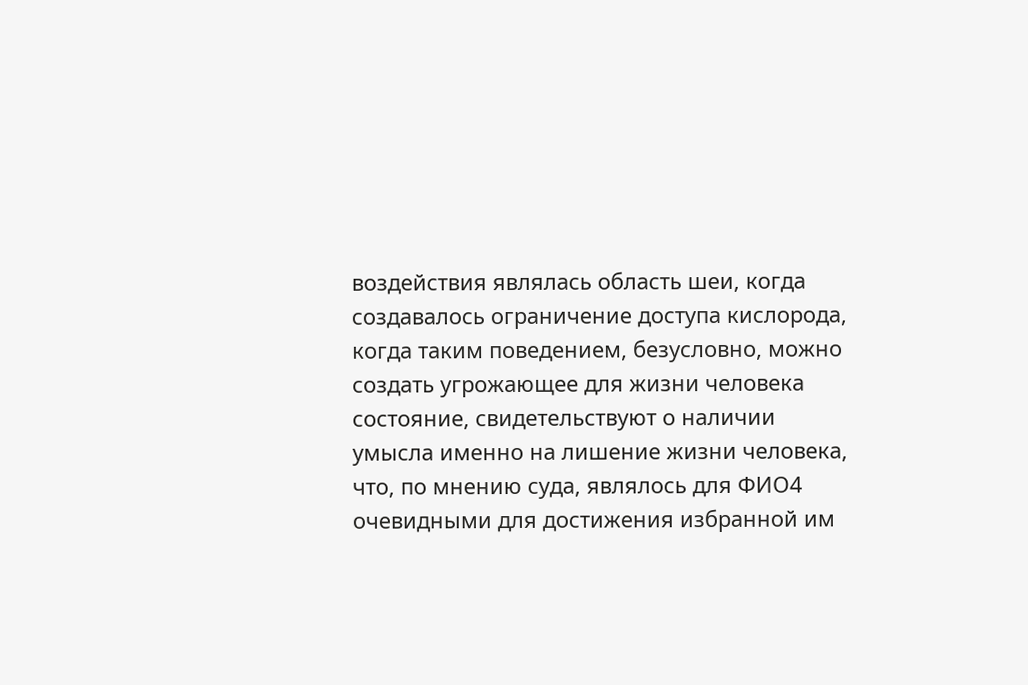воздействия являлась область шеи, когда создавалось ограничение доступа кислорода, когда таким поведением, безусловно, можно создать угрожающее для жизни человека состояние, свидетельствуют о наличии умысла именно на лишение жизни человека, что, по мнению суда, являлось для ФИО4 очевидными для достижения избранной им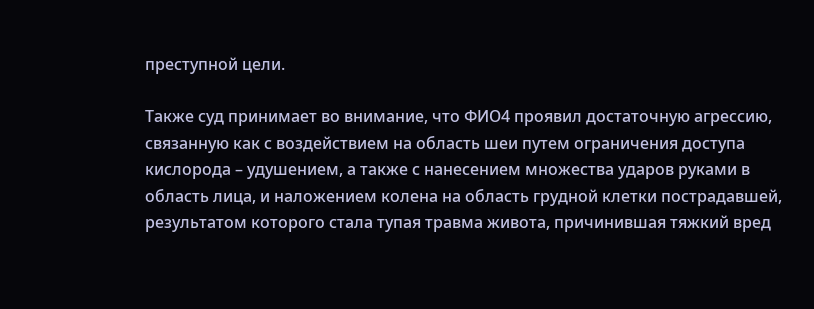преступной цели.

Также суд принимает во внимание, что ФИО4 проявил достаточную агрессию, связанную как с воздействием на область шеи путем ограничения доступа кислорода – удушением, а также с нанесением множества ударов руками в область лица, и наложением колена на область грудной клетки пострадавшей, результатом которого стала тупая травма живота, причинившая тяжкий вред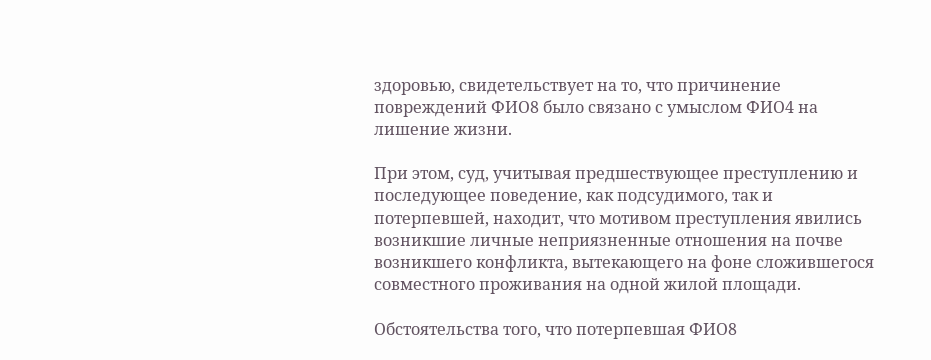здоровью, свидетельствует на то, что причинение повреждений ФИО8 было связано с умыслом ФИО4 на лишение жизни.

При этом, суд, учитывая предшествующее преступлению и последующее поведение, как подсудимого, так и потерпевшей, находит, что мотивом преступления явились возникшие личные неприязненные отношения на почве возникшего конфликта, вытекающего на фоне сложившегося совместного проживания на одной жилой площади.

Обстоятельства того, что потерпевшая ФИО8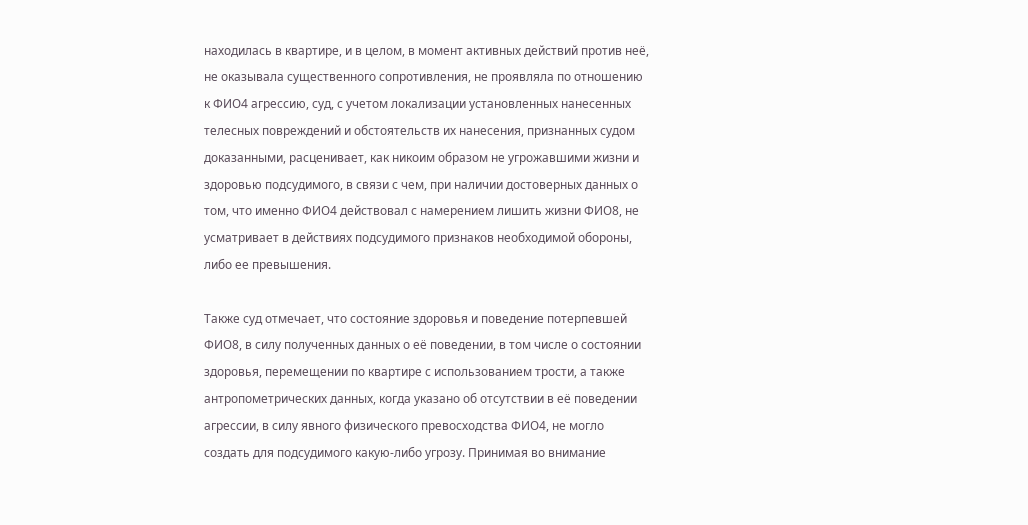находилась в квартире, и в целом, в момент активных действий против неё, не оказывала существенного сопротивления, не проявляла по отношению к ФИО4 агрессию, суд, с учетом локализации установленных нанесенных телесных повреждений и обстоятельств их нанесения, признанных судом доказанными, расценивает, как никоим образом не угрожавшими жизни и здоровью подсудимого, в связи с чем, при наличии достоверных данных о том, что именно ФИО4 действовал с намерением лишить жизни ФИО8, не усматривает в действиях подсудимого признаков необходимой обороны, либо ее превышения.

Также суд отмечает, что состояние здоровья и поведение потерпевшей ФИО8, в силу полученных данных о её поведении, в том числе о состоянии здоровья, перемещении по квартире с использованием трости, а также антропометрических данных, когда указано об отсутствии в её поведении агрессии, в силу явного физического превосходства ФИО4, не могло создать для подсудимого какую-либо угрозу. Принимая во внимание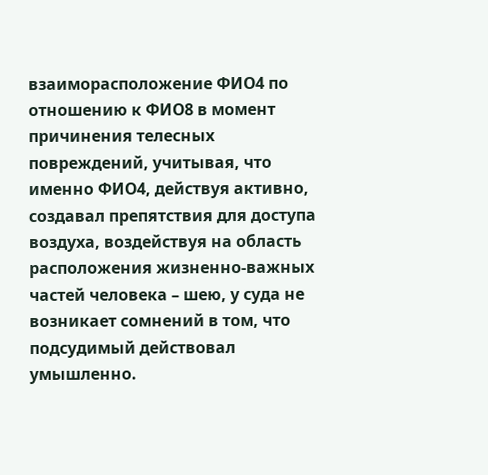взаиморасположение ФИО4 по отношению к ФИО8 в момент причинения телесных повреждений, учитывая, что именно ФИО4, действуя активно, создавал препятствия для доступа воздуха, воздействуя на область расположения жизненно-важных частей человека – шею, у суда не возникает сомнений в том, что подсудимый действовал умышленно.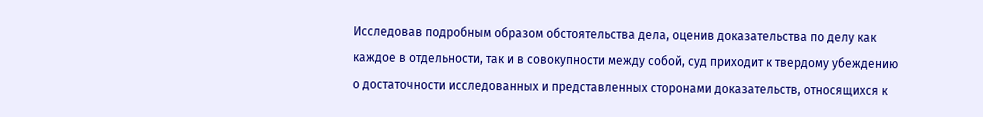Исследовав подробным образом обстоятельства дела, оценив доказательства по делу как каждое в отдельности, так и в совокупности между собой, суд приходит к твердому убеждению о достаточности исследованных и представленных сторонами доказательств, относящихся к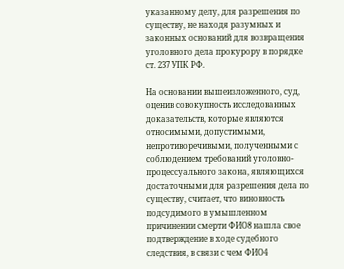указанному делу, для разрешения по существу, не находя разумных и законных оснований для возвращения уголовного дела прокурору в порядке ст. 237 УПК РФ.

На основании вышеизложенного, суд, оценив совокупность исследованных доказательств, которые являются относимыми, допустимыми, непротиворечивыми, полученными с соблюдением требований уголовно-процессуального закона, являющихся достаточными для разрешения дела по существу, считает, что виновность подсудимого в умышленном причинении смерти ФИО8 нашла свое подтверждение в ходе судебного следствия, в связи с чем ФИО4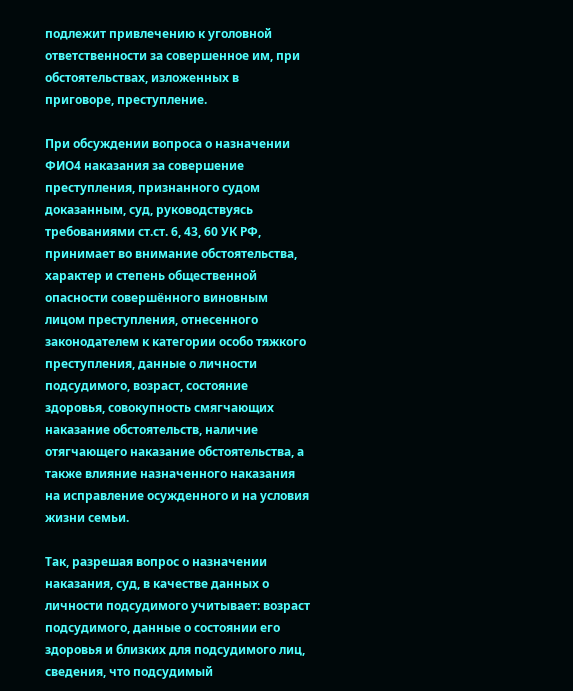подлежит привлечению к уголовной ответственности за совершенное им, при обстоятельствах, изложенных в приговоре, преступление.

При обсуждении вопроса о назначении ФИО4 наказания за совершение преступления, признанного судом доказанным, суд, руководствуясь требованиями ст.ст. 6, 43, 60 УК РФ, принимает во внимание обстоятельства, характер и степень общественной опасности совершённого виновным лицом преступления, отнесенного законодателем к категории особо тяжкого преступления, данные о личности подсудимого, возраст, состояние здоровья, совокупность смягчающих наказание обстоятельств, наличие отягчающего наказание обстоятельства, а также влияние назначенного наказания на исправление осужденного и на условия жизни семьи.

Так, разрешая вопрос о назначении наказания, суд, в качестве данных о личности подсудимого учитывает: возраст подсудимого, данные о состоянии его здоровья и близких для подсудимого лиц, сведения, что подсудимый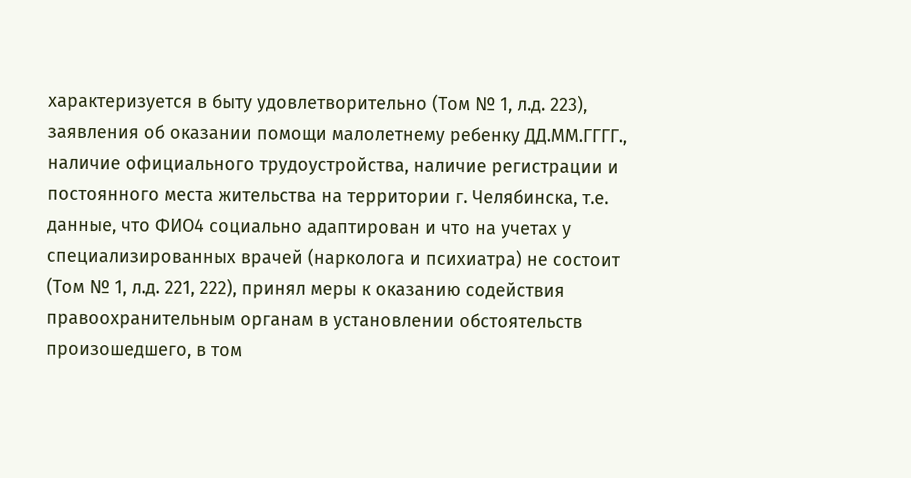характеризуется в быту удовлетворительно (Том № 1, л.д. 223), заявления об оказании помощи малолетнему ребенку ДД.ММ.ГГГГ., наличие официального трудоустройства, наличие регистрации и постоянного места жительства на территории г. Челябинска, т.е. данные, что ФИО4 социально адаптирован и что на учетах у специализированных врачей (нарколога и психиатра) не состоит (Том № 1, л.д. 221, 222), принял меры к оказанию содействия правоохранительным органам в установлении обстоятельств произошедшего, в том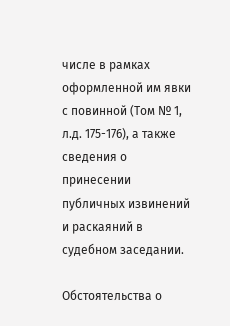числе в рамках оформленной им явки с повинной (Том № 1, л.д. 175-176), а также сведения о принесении публичных извинений и раскаяний в судебном заседании.

Обстоятельства о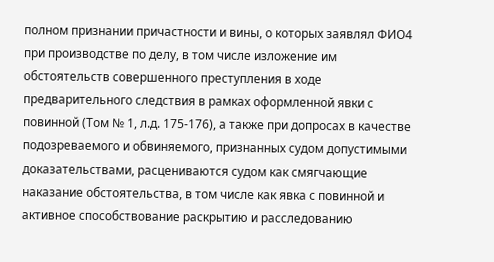полном признании причастности и вины, о которых заявлял ФИО4 при производстве по делу, в том числе изложение им обстоятельств совершенного преступления в ходе предварительного следствия в рамках оформленной явки с повинной (Том № 1, л.д. 175-176), а также при допросах в качестве подозреваемого и обвиняемого, признанных судом допустимыми доказательствами, расцениваются судом как смягчающие наказание обстоятельства, в том числе как явка с повинной и активное способствование раскрытию и расследованию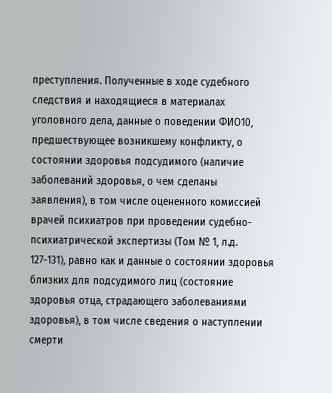преступления. Полученные в ходе судебного следствия и находящиеся в материалах уголовного дела, данные о поведении ФИО10, предшествующее возникшему конфликту, о состоянии здоровья подсудимого (наличие заболеваний здоровья, о чем сделаны заявления), в том числе оцененного комиссией врачей психиатров при проведении судебно-психиатрической экспертизы (Том № 1, л.д. 127-131), равно как и данные о состоянии здоровья близких для подсудимого лиц (состояние здоровья отца, страдающего заболеваниями здоровья), в том числе сведения о наступлении смерти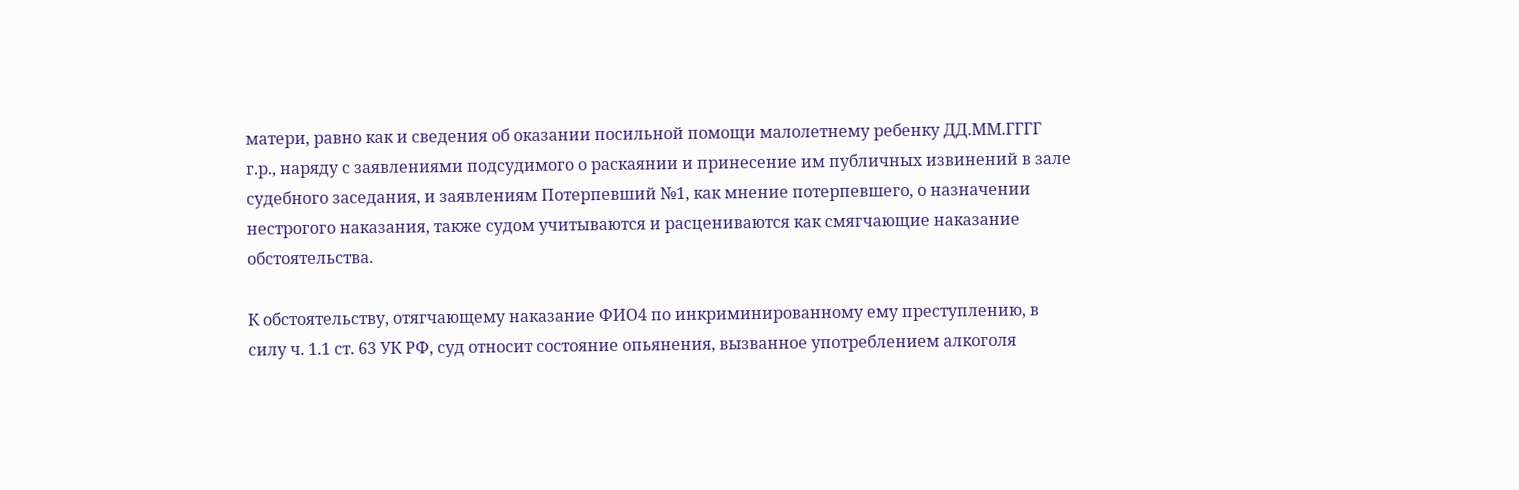матери, равно как и сведения об оказании посильной помощи малолетнему ребенку ДД.ММ.ГГГГ г.р., наряду с заявлениями подсудимого о раскаянии и принесение им публичных извинений в зале судебного заседания, и заявлениям Потерпевший №1, как мнение потерпевшего, о назначении нестрогого наказания, также судом учитываются и расцениваются как смягчающие наказание обстоятельства.

К обстоятельству, отягчающему наказание ФИО4 по инкриминированному ему преступлению, в силу ч. 1.1 ст. 63 УК РФ, суд относит состояние опьянения, вызванное употреблением алкоголя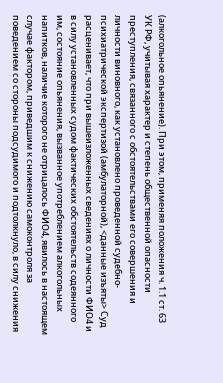(алкогольное опьянение). При этом, применяя положения ч. 1.1 ст. 63 УК РФ, учитывая характер и степень общественной опасности преступления, связанного с обстоятельствами его совершения и личности виновного, как установлено проведенной судебно-психиатрической экспертизой (амбулаторной), <данные изъяты> Суд расценивает, что при вышеизложенных сведениях о личности ФИО4 и в силу установленных судом фактических обстоятельств содеянного им, состояние опьянения, вызванное употреблением алкогольных напитков, наличие которого не отрицалось ФИО4, явилось в настоящем случае фактором, приведшим к снижению самоконтроля за поведением со стороны подсудимого и подтолкнуло, в силу снижения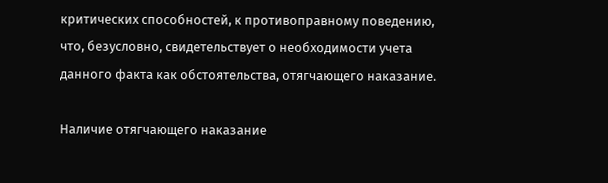критических способностей, к противоправному поведению, что, безусловно, свидетельствует о необходимости учета данного факта как обстоятельства, отягчающего наказание.

Наличие отягчающего наказание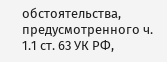обстоятельства, предусмотренного ч. 1.1 ст. 63 УК РФ,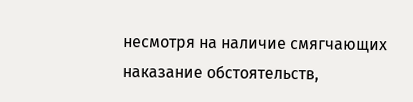несмотря на наличие смягчающих наказание обстоятельств,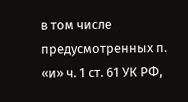в том числе предусмотренных п. «и» ч. 1 ст. 61 УК РФ,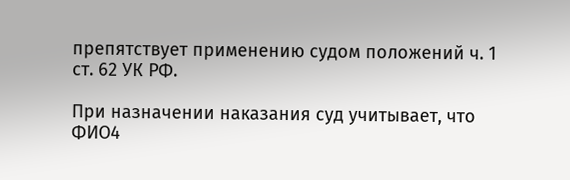препятствует применению судом положений ч. 1 ст. 62 УК РФ.

При назначении наказания суд учитывает, что ФИО4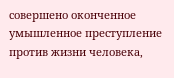совершено оконченное умышленное преступление против жизни человека,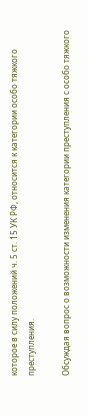которое в силу положений ч. 5 ст. 15 УК РФ, относится к категории особо тяжкого преступления.

Обсуждая вопрос о возможности изменения категории преступления с особо тяжкого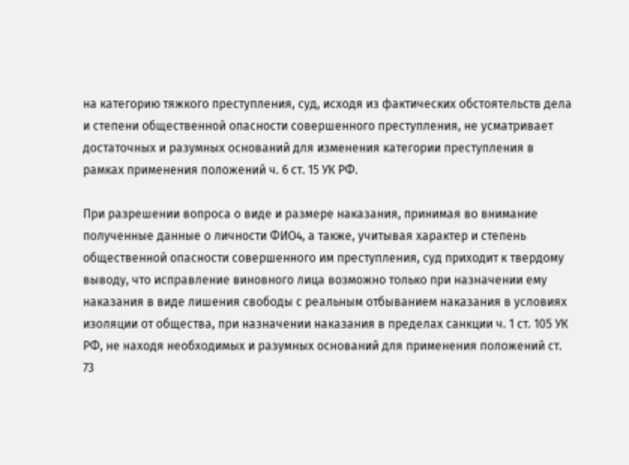на категорию тяжкого преступления, суд, исходя из фактических обстоятельств дела и степени общественной опасности совершенного преступления, не усматривает достаточных и разумных оснований для изменения категории преступления в рамках применения положений ч. 6 ст. 15 УК РФ.

При разрешении вопроса о виде и размере наказания, принимая во внимание полученные данные о личности ФИО4, а также, учитывая характер и степень общественной опасности совершенного им преступления, суд приходит к твердому выводу, что исправление виновного лица возможно только при назначении ему наказания в виде лишения свободы с реальным отбыванием наказания в условиях изоляции от общества, при назначении наказания в пределах санкции ч. 1 ст. 105 УК РФ, не находя необходимых и разумных оснований для применения положений ст. 73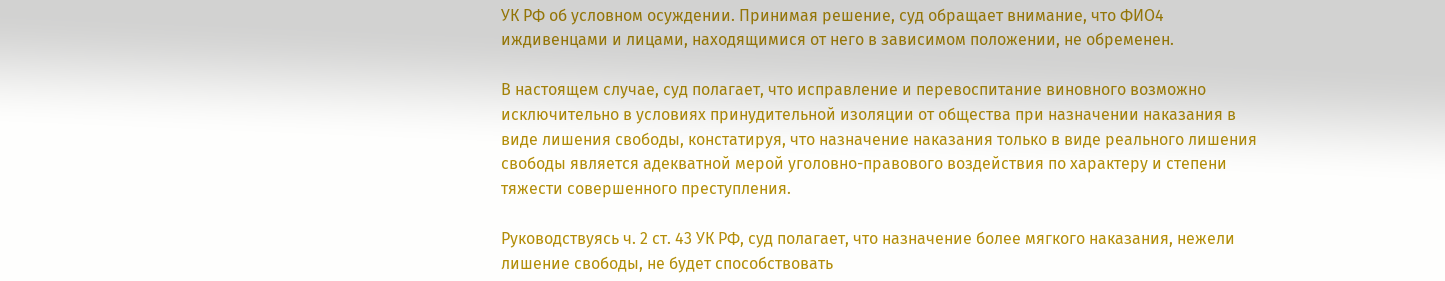УК РФ об условном осуждении. Принимая решение, суд обращает внимание, что ФИО4 иждивенцами и лицами, находящимися от него в зависимом положении, не обременен.

В настоящем случае, суд полагает, что исправление и перевоспитание виновного возможно исключительно в условиях принудительной изоляции от общества при назначении наказания в виде лишения свободы, констатируя, что назначение наказания только в виде реального лишения свободы является адекватной мерой уголовно-правового воздействия по характеру и степени тяжести совершенного преступления.

Руководствуясь ч. 2 ст. 43 УК РФ, суд полагает, что назначение более мягкого наказания, нежели лишение свободы, не будет способствовать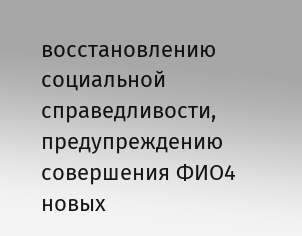восстановлению социальной справедливости, предупреждению совершения ФИО4 новых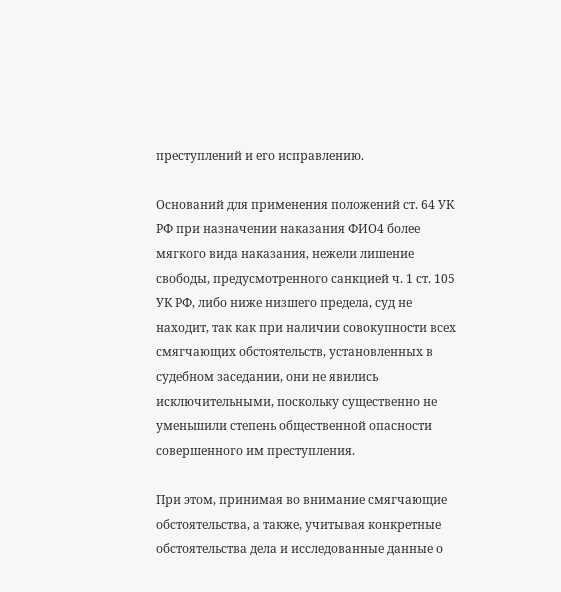преступлений и его исправлению.

Оснований для применения положений ст. 64 УК РФ при назначении наказания ФИО4 более мягкого вида наказания, нежели лишение свободы, предусмотренного санкцией ч. 1 ст. 105 УК РФ, либо ниже низшего предела, суд не находит, так как при наличии совокупности всех смягчающих обстоятельств, установленных в судебном заседании, они не явились исключительными, поскольку существенно не уменьшили степень общественной опасности совершенного им преступления.

При этом, принимая во внимание смягчающие обстоятельства, а также, учитывая конкретные обстоятельства дела и исследованные данные о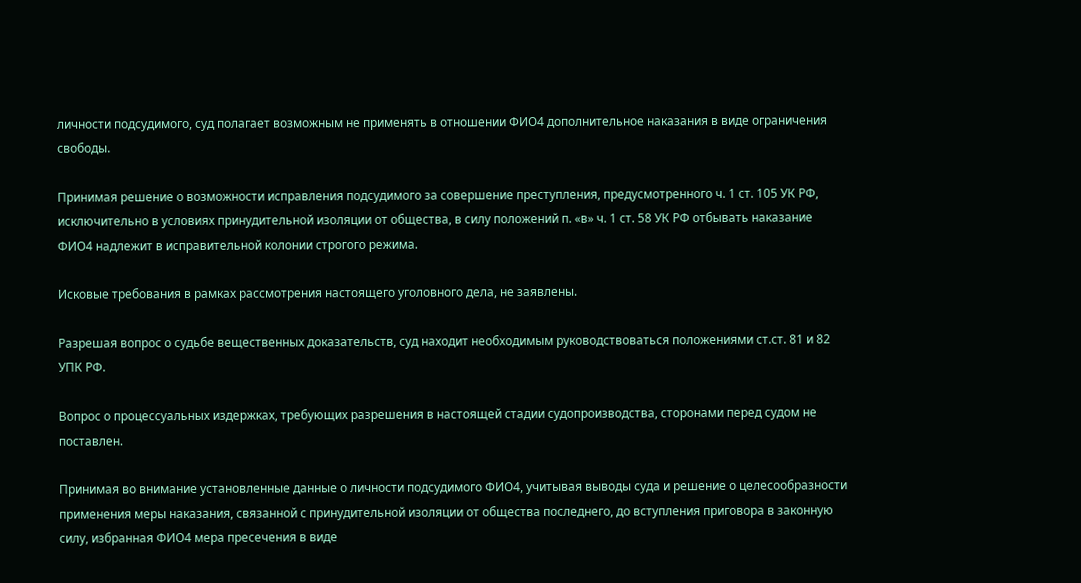личности подсудимого, суд полагает возможным не применять в отношении ФИО4 дополнительное наказания в виде ограничения свободы.

Принимая решение о возможности исправления подсудимого за совершение преступления, предусмотренного ч. 1 ст. 105 УК РФ, исключительно в условиях принудительной изоляции от общества, в силу положений п. «в» ч. 1 ст. 58 УК РФ отбывать наказание ФИО4 надлежит в исправительной колонии строгого режима.

Исковые требования в рамках рассмотрения настоящего уголовного дела, не заявлены.

Разрешая вопрос о судьбе вещественных доказательств, суд находит необходимым руководствоваться положениями ст.ст. 81 и 82 УПК РФ.

Вопрос о процессуальных издержках, требующих разрешения в настоящей стадии судопроизводства, сторонами перед судом не поставлен.

Принимая во внимание установленные данные о личности подсудимого ФИО4, учитывая выводы суда и решение о целесообразности применения меры наказания, связанной с принудительной изоляции от общества последнего, до вступления приговора в законную силу, избранная ФИО4 мера пресечения в виде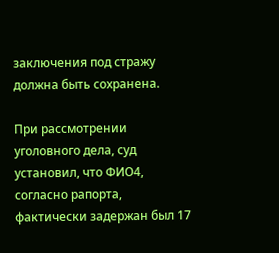заключения под стражу должна быть сохранена.

При рассмотрении уголовного дела, суд установил, что ФИО4, согласно рапорта, фактически задержан был 17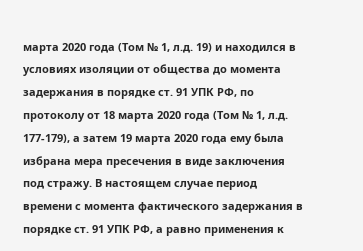марта 2020 года (Том № 1, л.д. 19) и находился в условиях изоляции от общества до момента задержания в порядке ст. 91 УПК РФ, по протоколу от 18 марта 2020 года (Том № 1, л.д. 177-179), а затем 19 марта 2020 года ему была избрана мера пресечения в виде заключения под стражу. В настоящем случае период времени с момента фактического задержания в порядке ст. 91 УПК РФ, а равно применения к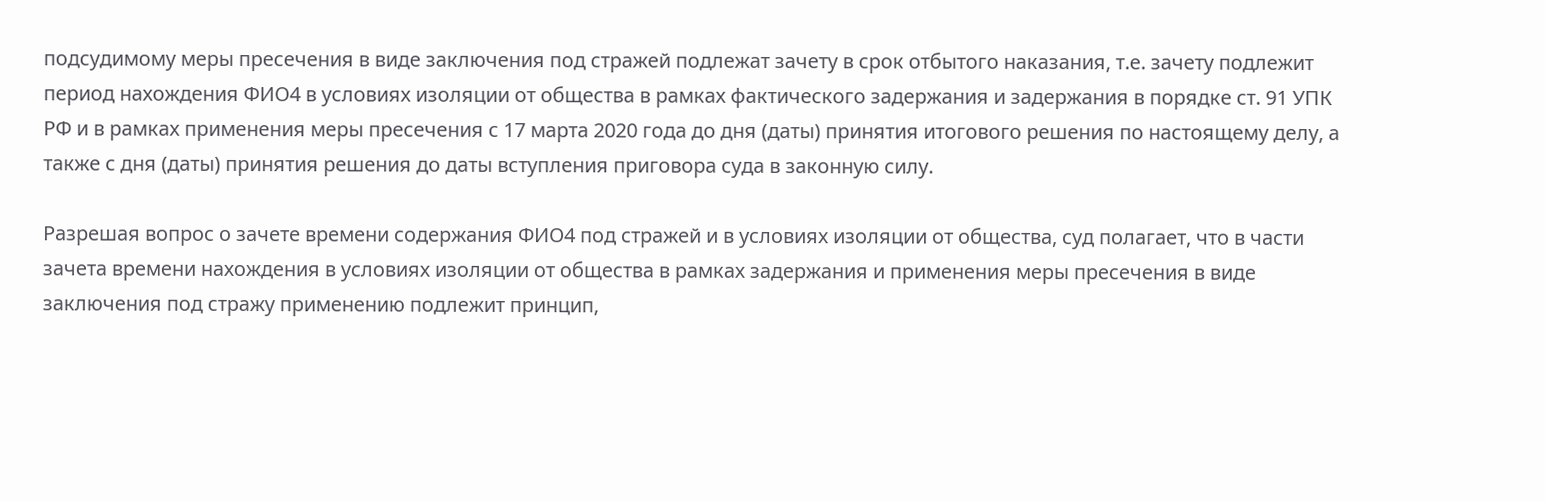подсудимому меры пресечения в виде заключения под стражей подлежат зачету в срок отбытого наказания, т.е. зачету подлежит период нахождения ФИО4 в условиях изоляции от общества в рамках фактического задержания и задержания в порядке ст. 91 УПК РФ и в рамках применения меры пресечения с 17 марта 2020 года до дня (даты) принятия итогового решения по настоящему делу, а также с дня (даты) принятия решения до даты вступления приговора суда в законную силу.

Разрешая вопрос о зачете времени содержания ФИО4 под стражей и в условиях изоляции от общества, суд полагает, что в части зачета времени нахождения в условиях изоляции от общества в рамках задержания и применения меры пресечения в виде заключения под стражу применению подлежит принцип,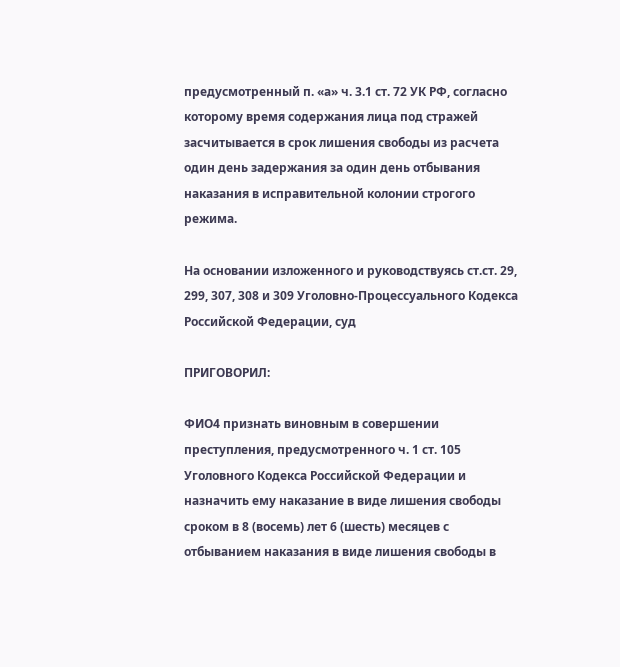предусмотренный п. «а» ч. 3.1 ст. 72 УК РФ, согласно которому время содержания лица под стражей засчитывается в срок лишения свободы из расчета один день задержания за один день отбывания наказания в исправительной колонии строгого режима.

На основании изложенного и руководствуясь ст.ст. 29, 299, 307, 308 и 309 Уголовно-Процессуального Кодекса Российской Федерации, суд

ПРИГОВОРИЛ:

ФИО4 признать виновным в совершении преступления, предусмотренного ч. 1 ст. 105 Уголовного Кодекса Российской Федерации и назначить ему наказание в виде лишения свободы сроком в 8 (восемь) лет 6 (шесть) месяцев с отбыванием наказания в виде лишения свободы в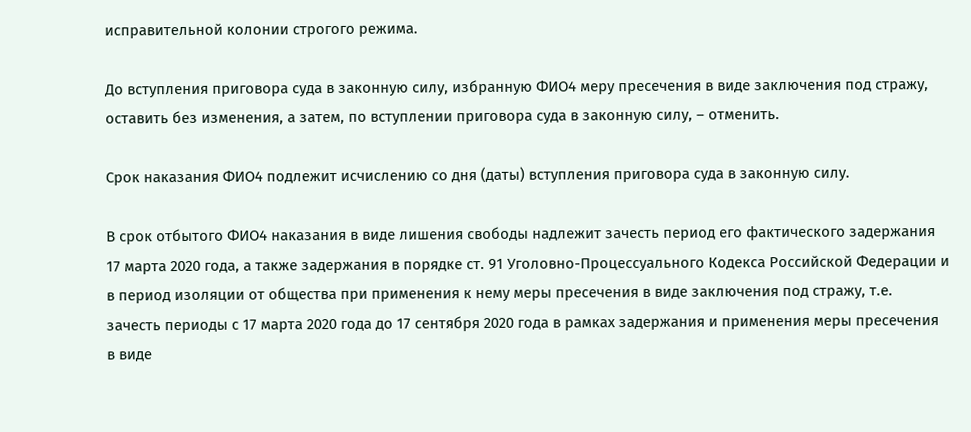исправительной колонии строгого режима.

До вступления приговора суда в законную силу, избранную ФИО4 меру пресечения в виде заключения под стражу, оставить без изменения, а затем, по вступлении приговора суда в законную силу, – отменить.

Срок наказания ФИО4 подлежит исчислению со дня (даты) вступления приговора суда в законную силу.

В срок отбытого ФИО4 наказания в виде лишения свободы надлежит зачесть период его фактического задержания 17 марта 2020 года, а также задержания в порядке ст. 91 Уголовно-Процессуального Кодекса Российской Федерации и в период изоляции от общества при применения к нему меры пресечения в виде заключения под стражу, т.е. зачесть периоды с 17 марта 2020 года до 17 сентября 2020 года в рамках задержания и применения меры пресечения в виде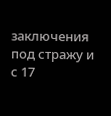заключения под стражу и с 17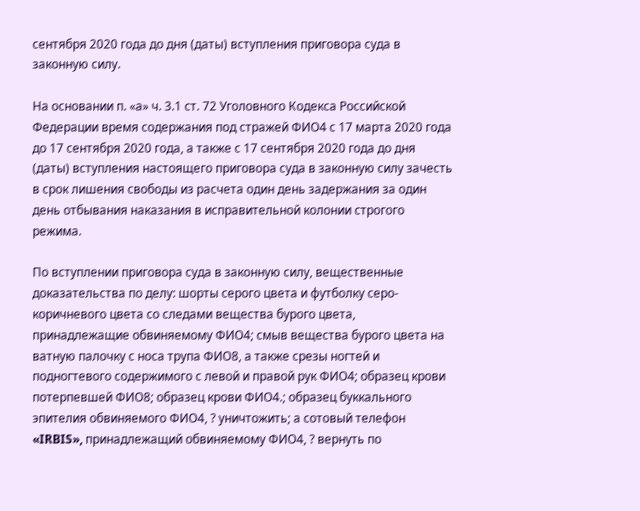сентября 2020 года до дня (даты) вступления приговора суда в законную силу.

На основании п. «а» ч. 3.1 ст. 72 Уголовного Кодекса Российской Федерации время содержания под стражей ФИО4 с 17 марта 2020 года до 17 сентября 2020 года, а также с 17 сентября 2020 года до дня (даты) вступления настоящего приговора суда в законную силу зачесть в срок лишения свободы из расчета один день задержания за один день отбывания наказания в исправительной колонии строгого режима.

По вступлении приговора суда в законную силу, вещественные доказательства по делу: шорты серого цвета и футболку серо-коричневого цвета со следами вещества бурого цвета, принадлежащие обвиняемому ФИО4; смыв вещества бурого цвета на ватную палочку с носа трупа ФИО8, а также срезы ногтей и подногтевого содержимого с левой и правой рук ФИО4; образец крови потерпевшей ФИО8; образец крови ФИО4.; образец буккального эпителия обвиняемого ФИО4, ? уничтожить; а сотовый телефон «IRBIS», принадлежащий обвиняемому ФИО4, ? вернуть по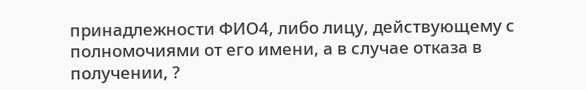принадлежности ФИО4, либо лицу, действующему с полномочиями от его имени, а в случае отказа в получении, ?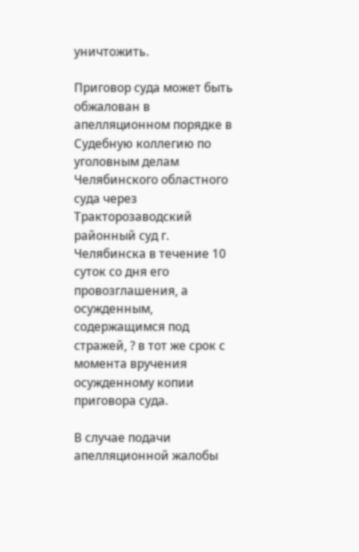уничтожить.

Приговор суда может быть обжалован в апелляционном порядке в Судебную коллегию по уголовным делам Челябинского областного суда через Тракторозаводский районный суд г. Челябинска в течение 10 суток со дня его провозглашения, а осужденным, содержащимся под стражей, ? в тот же срок с момента вручения осужденному копии приговора суда.

В случае подачи апелляционной жалобы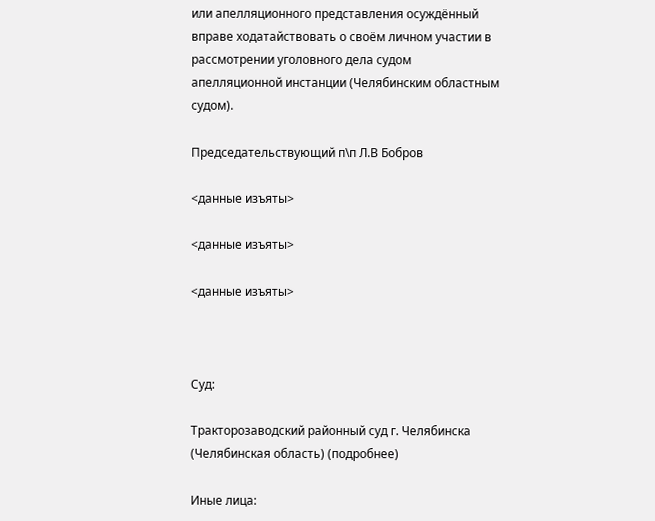или апелляционного представления осуждённый вправе ходатайствовать о своём личном участии в рассмотрении уголовного дела судом апелляционной инстанции (Челябинским областным судом).

Председательствующий п\п Л.В Бобров

<данные изъяты>

<данные изъяты>

<данные изъяты>



Суд:

Тракторозаводский районный суд г. Челябинска (Челябинская область) (подробнее)

Иные лица: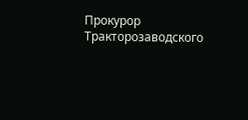Прокурор Тракторозаводского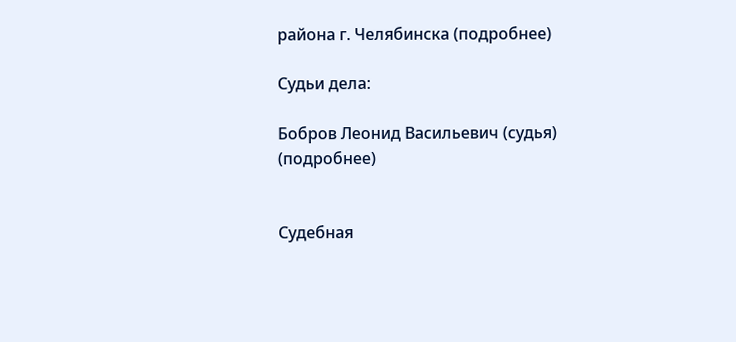района г. Челябинска (подробнее)

Судьи дела:

Бобров Леонид Васильевич (судья) (подробнее)


Судебная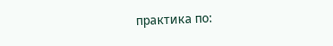практика по: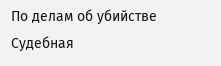По делам об убийстве
Судебная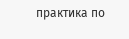практика по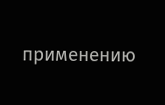применению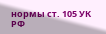нормы ст. 105 УК РФ